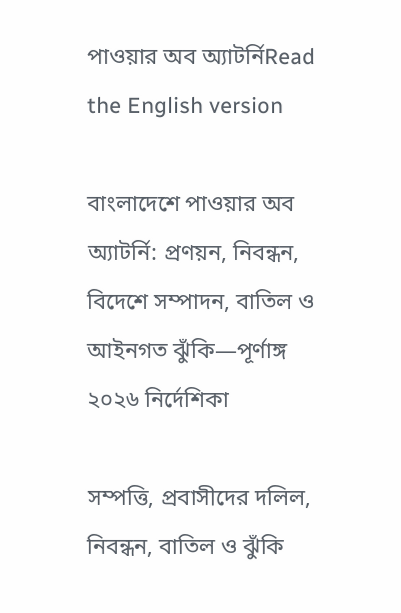পাওয়ার অব অ্যাটর্নিRead the English version

বাংলাদেশে পাওয়ার অব অ্যাটর্নি: প্রণয়ন, নিবন্ধন, বিদেশে সম্পাদন, বাতিল ও আইনগত ঝুঁকি—পূর্ণাঙ্গ ২০২৬ নির্দেশিকা

সম্পত্তি, প্রবাসীদের দলিল, নিবন্ধন, বাতিল ও ঝুঁকি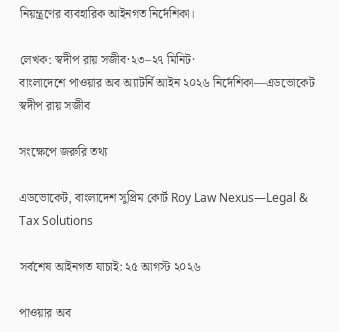নিয়ন্ত্রণের ব্যবহারিক আইনগত নির্দেশিকা।

লেখক: স্বদীপ রায় সজীব·২৩–২৭ মিনিট·
বাংলাদেশে পাওয়ার অব অ্যাটর্নি আইন ২০২৬ নির্দেশিকা—এডভোকেট স্বদীপ রায় সজীব

সংক্ষেপে জরুরি তথ্য

এডভোকেট, বাংলাদেশ সুপ্রিম কোর্ট Roy Law Nexus—Legal & Tax Solutions

সর্বশেষ আইনগত যাচাই: ২৫ আগস্ট ২০২৬

পাওয়ার অব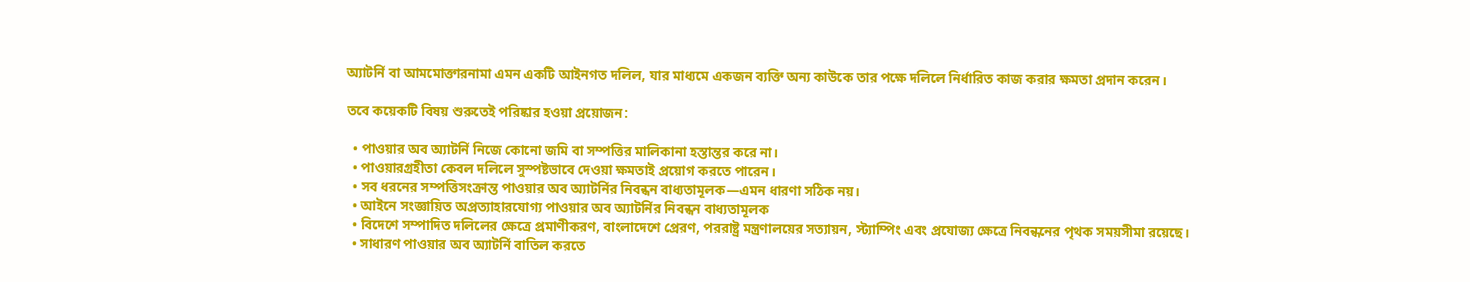অ্যাটর্নি বা আমমোক্তারনামা এমন একটি আইনগত দলিল, যার মাধ্যমে একজন ব্যক্তি অন্য কাউকে তার পক্ষে দলিলে নির্ধারিত কাজ করার ক্ষমতা প্রদান করেন।

তবে কয়েকটি বিষয় শুরুতেই পরিষ্কার হওয়া প্রয়োজন:

  • পাওয়ার অব অ্যাটর্নি নিজে কোনো জমি বা সম্পত্তির মালিকানা হস্তান্তর করে না।
  • পাওয়ারগ্রহীতা কেবল দলিলে সুস্পষ্টভাবে দেওয়া ক্ষমতাই প্রয়োগ করতে পারেন।
  • সব ধরনের সম্পত্তিসংক্রান্ত পাওয়ার অব অ্যাটর্নির নিবন্ধন বাধ্যতামূলক—এমন ধারণা সঠিক নয়।
  • আইনে সংজ্ঞায়িত অপ্রত্যাহারযোগ্য পাওয়ার অব অ্যাটর্নির নিবন্ধন বাধ্যতামূলক
  • বিদেশে সম্পাদিত দলিলের ক্ষেত্রে প্রমাণীকরণ, বাংলাদেশে প্রেরণ, পররাষ্ট্র মন্ত্রণালয়ের সত্যায়ন, স্ট্যাম্পিং এবং প্রযোজ্য ক্ষেত্রে নিবন্ধনের পৃথক সময়সীমা রয়েছে।
  • সাধারণ পাওয়ার অব অ্যাটর্নি বাতিল করতে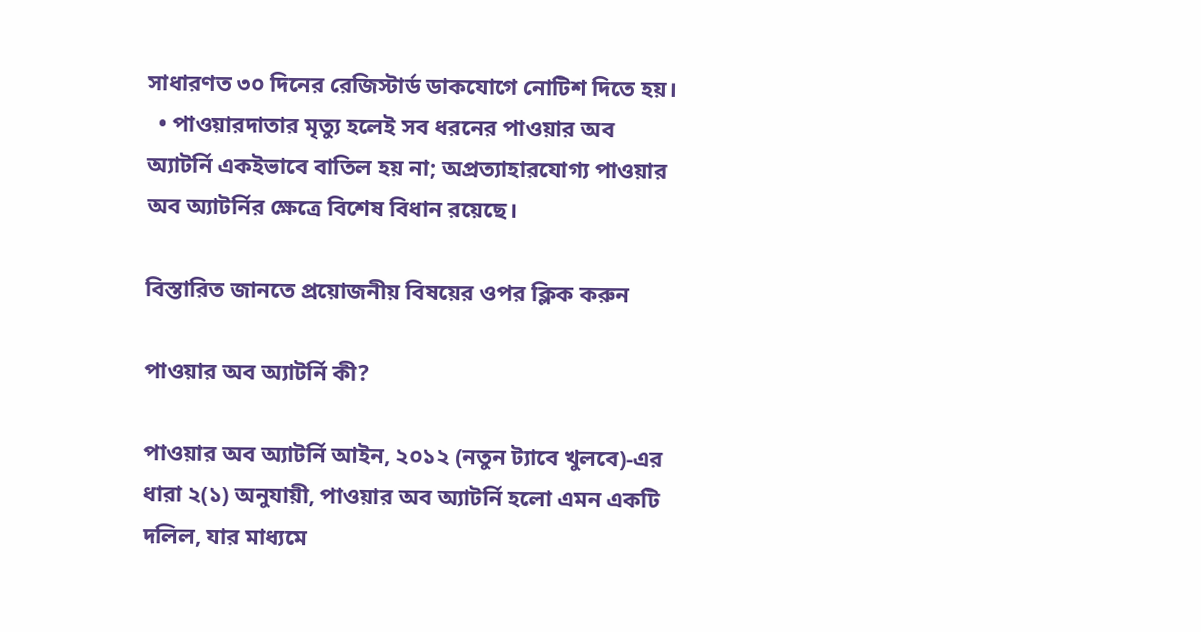সাধারণত ৩০ দিনের রেজিস্টার্ড ডাকযোগে নোটিশ দিতে হয়।
  • পাওয়ারদাতার মৃত্যু হলেই সব ধরনের পাওয়ার অব অ্যাটর্নি একইভাবে বাতিল হয় না; অপ্রত্যাহারযোগ্য পাওয়ার অব অ্যাটর্নির ক্ষেত্রে বিশেষ বিধান রয়েছে।

বিস্তারিত জানতে প্রয়োজনীয় বিষয়ের ওপর ক্লিক করুন

পাওয়ার অব অ্যাটর্নি কী?

পাওয়ার অব অ্যাটর্নি আইন, ২০১২ (নতুন ট্যাবে খুলবে)-এর ধারা ২(১) অনুযায়ী, পাওয়ার অব অ্যাটর্নি হলো এমন একটি দলিল, যার মাধ্যমে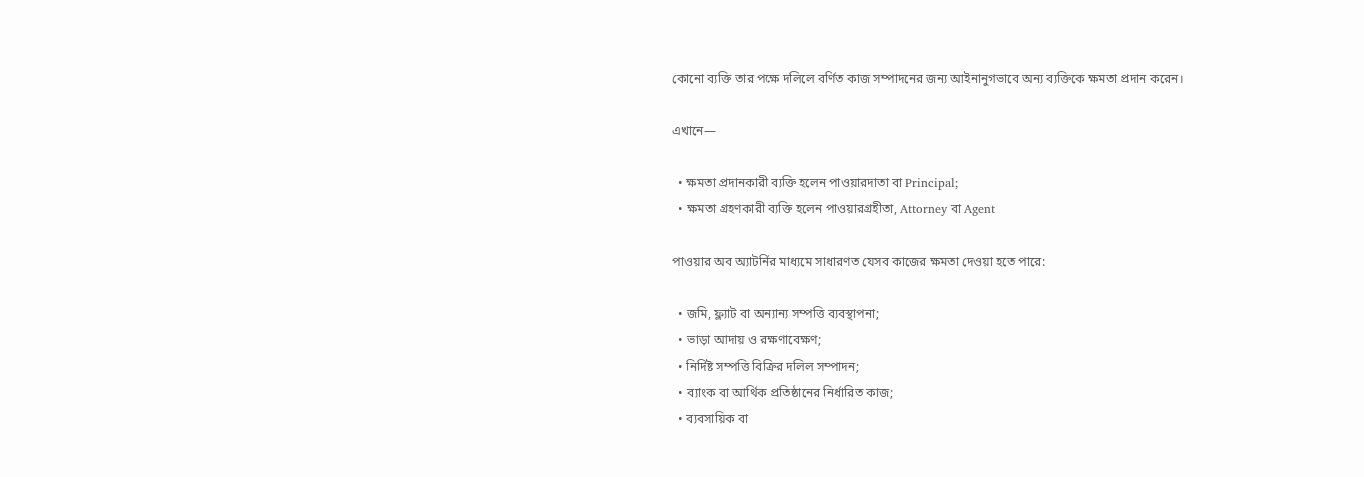কোনো ব্যক্তি তার পক্ষে দলিলে বর্ণিত কাজ সম্পাদনের জন্য আইনানুগভাবে অন্য ব্যক্তিকে ক্ষমতা প্রদান করেন।

এখানে—

  • ক্ষমতা প্রদানকারী ব্যক্তি হলেন পাওয়ারদাতা বা Principal;
  • ক্ষমতা গ্রহণকারী ব্যক্তি হলেন পাওয়ারগ্রহীতা, Attorney বা Agent

পাওয়ার অব অ্যাটর্নির মাধ্যমে সাধারণত যেসব কাজের ক্ষমতা দেওয়া হতে পারে:

  • জমি, ফ্ল্যাট বা অন্যান্য সম্পত্তি ব্যবস্থাপনা;
  • ভাড়া আদায় ও রক্ষণাবেক্ষণ;
  • নির্দিষ্ট সম্পত্তি বিক্রির দলিল সম্পাদন;
  • ব্যাংক বা আর্থিক প্রতিষ্ঠানের নির্ধারিত কাজ;
  • ব্যবসায়িক বা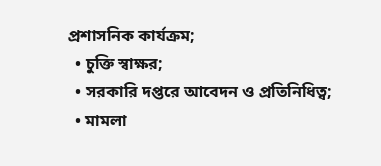প্রশাসনিক কার্যক্রম;
  • চুক্তি স্বাক্ষর;
  • সরকারি দপ্তরে আবেদন ও প্রতিনিধিত্ব;
  • মামলা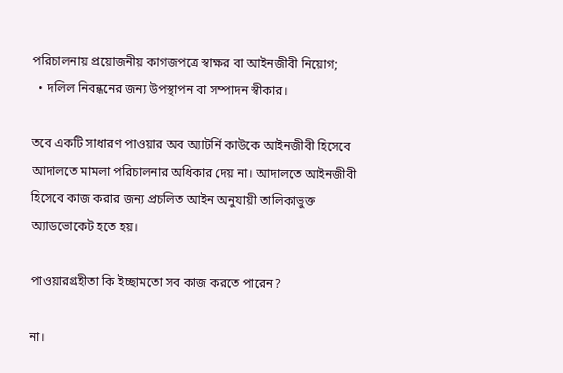পরিচালনায় প্রয়োজনীয় কাগজপত্রে স্বাক্ষর বা আইনজীবী নিয়োগ;
  • দলিল নিবন্ধনের জন্য উপস্থাপন বা সম্পাদন স্বীকার।

তবে একটি সাধারণ পাওয়ার অব অ্যাটর্নি কাউকে আইনজীবী হিসেবে আদালতে মামলা পরিচালনার অধিকার দেয় না। আদালতে আইনজীবী হিসেবে কাজ করার জন্য প্রচলিত আইন অনুযায়ী তালিকাভুক্ত অ্যাডভোকেট হতে হয়।

পাওয়ারগ্রহীতা কি ইচ্ছামতো সব কাজ করতে পারেন?

না।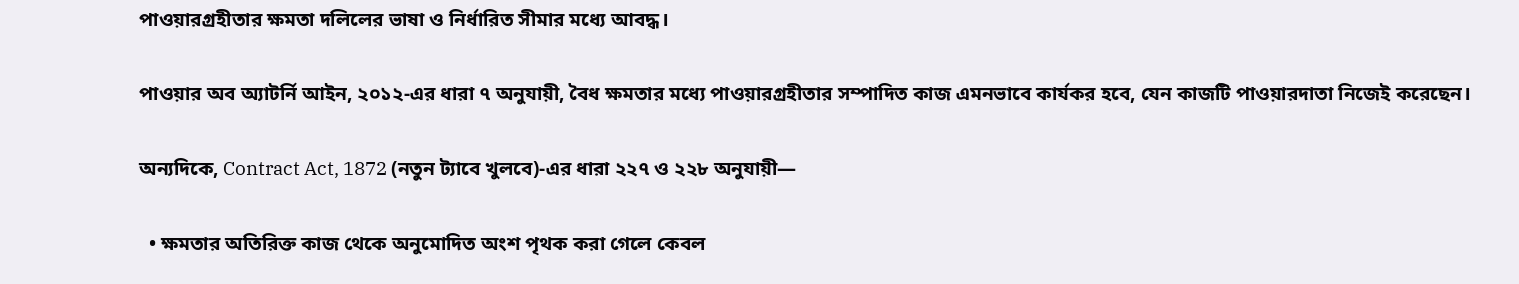পাওয়ারগ্রহীতার ক্ষমতা দলিলের ভাষা ও নির্ধারিত সীমার মধ্যে আবদ্ধ।

পাওয়ার অব অ্যাটর্নি আইন, ২০১২-এর ধারা ৭ অনুযায়ী, বৈধ ক্ষমতার মধ্যে পাওয়ারগ্রহীতার সম্পাদিত কাজ এমনভাবে কার্যকর হবে, যেন কাজটি পাওয়ারদাতা নিজেই করেছেন।

অন্যদিকে, Contract Act, 1872 (নতুন ট্যাবে খুলবে)-এর ধারা ২২৭ ও ২২৮ অনুযায়ী—

  • ক্ষমতার অতিরিক্ত কাজ থেকে অনুমোদিত অংশ পৃথক করা গেলে কেবল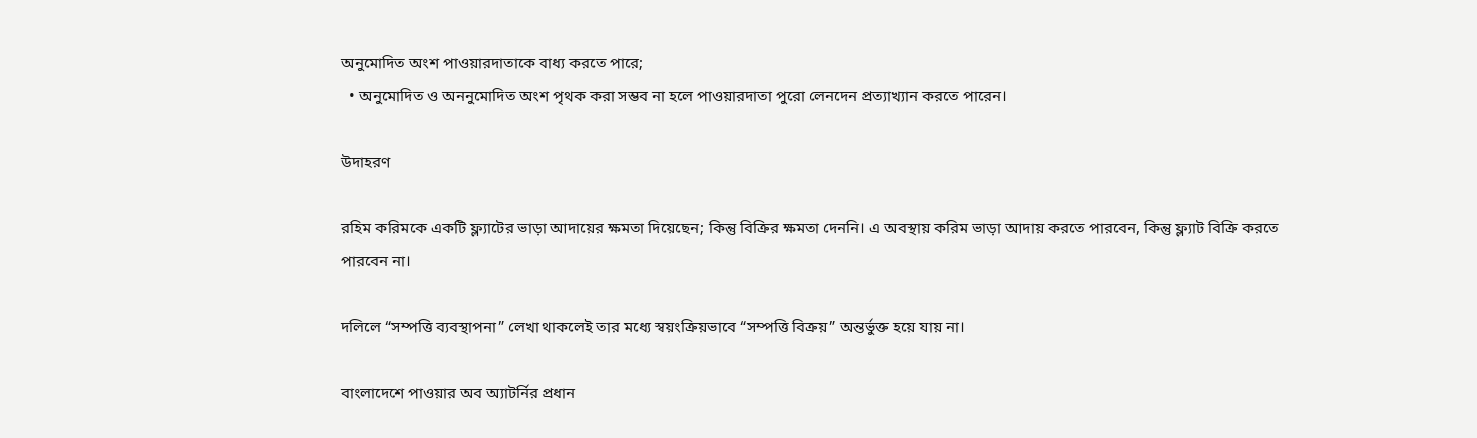অনুমোদিত অংশ পাওয়ারদাতাকে বাধ্য করতে পারে;
  • অনুমোদিত ও অননুমোদিত অংশ পৃথক করা সম্ভব না হলে পাওয়ারদাতা পুরো লেনদেন প্রত্যাখ্যান করতে পারেন।

উদাহরণ

রহিম করিমকে একটি ফ্ল্যাটের ভাড়া আদায়ের ক্ষমতা দিয়েছেন; কিন্তু বিক্রির ক্ষমতা দেননি। এ অবস্থায় করিম ভাড়া আদায় করতে পারবেন, কিন্তু ফ্ল্যাট বিক্রি করতে পারবেন না।

দলিলে “সম্পত্তি ব্যবস্থাপনা” লেখা থাকলেই তার মধ্যে স্বয়ংক্রিয়ভাবে “সম্পত্তি বিক্রয়” অন্তর্ভুক্ত হয়ে যায় না।

বাংলাদেশে পাওয়ার অব অ্যাটর্নির প্রধান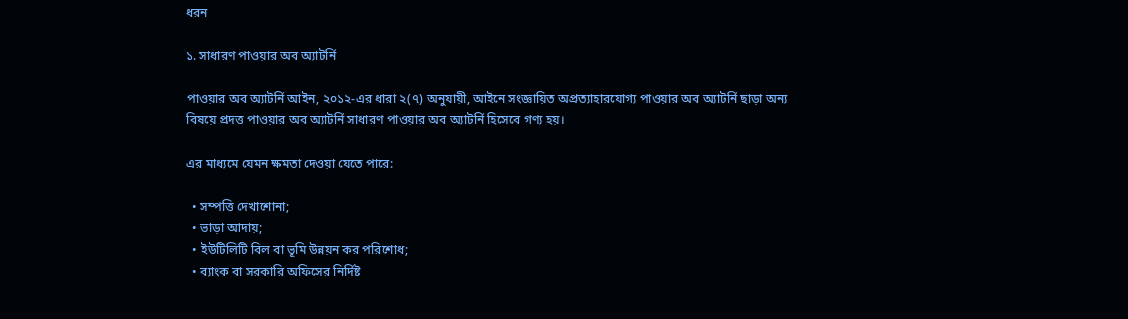ধরন

১. সাধারণ পাওয়ার অব অ্যাটর্নি

পাওয়ার অব অ্যাটর্নি আইন, ২০১২-এর ধারা ২(৭) অনুযায়ী, আইনে সংজ্ঞায়িত অপ্রত্যাহারযোগ্য পাওয়ার অব অ্যাটর্নি ছাড়া অন্য বিষয়ে প্রদত্ত পাওয়ার অব অ্যাটর্নি সাধারণ পাওয়ার অব অ্যাটর্নি হিসেবে গণ্য হয়।

এর মাধ্যমে যেমন ক্ষমতা দেওয়া যেতে পারে:

  • সম্পত্তি দেখাশোনা;
  • ভাড়া আদায়;
  • ইউটিলিটি বিল বা ভূমি উন্নয়ন কর পরিশোধ;
  • ব্যাংক বা সরকারি অফিসের নির্দিষ্ট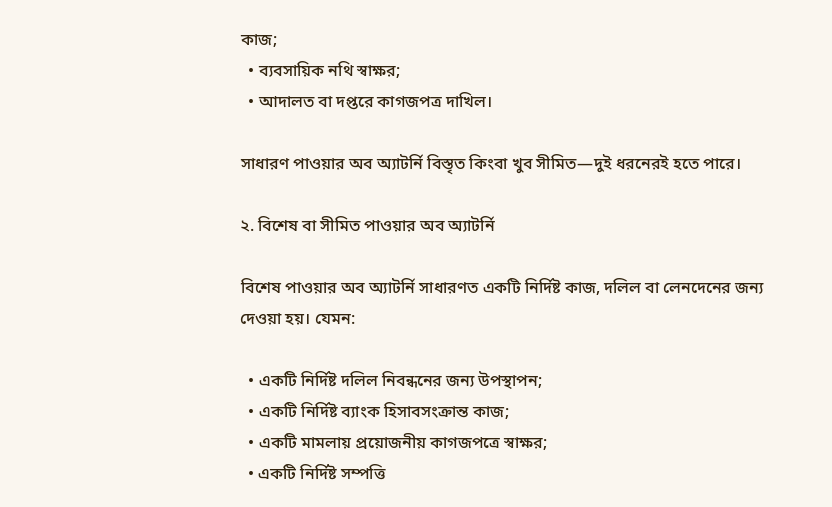কাজ;
  • ব্যবসায়িক নথি স্বাক্ষর;
  • আদালত বা দপ্তরে কাগজপত্র দাখিল।

সাধারণ পাওয়ার অব অ্যাটর্নি বিস্তৃত কিংবা খুব সীমিত—দুই ধরনেরই হতে পারে।

২. বিশেষ বা সীমিত পাওয়ার অব অ্যাটর্নি

বিশেষ পাওয়ার অব অ্যাটর্নি সাধারণত একটি নির্দিষ্ট কাজ, দলিল বা লেনদেনের জন্য দেওয়া হয়। যেমন:

  • একটি নির্দিষ্ট দলিল নিবন্ধনের জন্য উপস্থাপন;
  • একটি নির্দিষ্ট ব্যাংক হিসাবসংক্রান্ত কাজ;
  • একটি মামলায় প্রয়োজনীয় কাগজপত্রে স্বাক্ষর;
  • একটি নির্দিষ্ট সম্পত্তি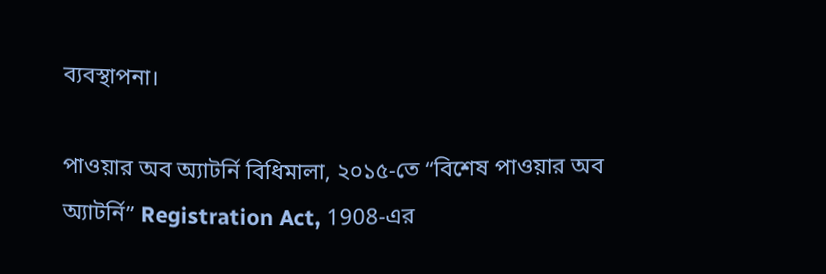ব্যবস্থাপনা।

পাওয়ার অব অ্যাটর্নি বিধিমালা, ২০১৫-তে “বিশেষ পাওয়ার অব অ্যাটর্নি” Registration Act, 1908-এর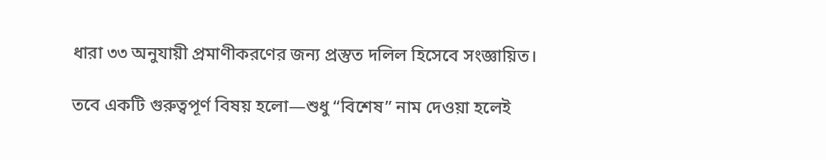ধারা ৩৩ অনুযায়ী প্রমাণীকরণের জন্য প্রস্তুত দলিল হিসেবে সংজ্ঞায়িত।

তবে একটি গুরুত্বপূর্ণ বিষয় হলো—শুধু “বিশেষ” নাম দেওয়া হলেই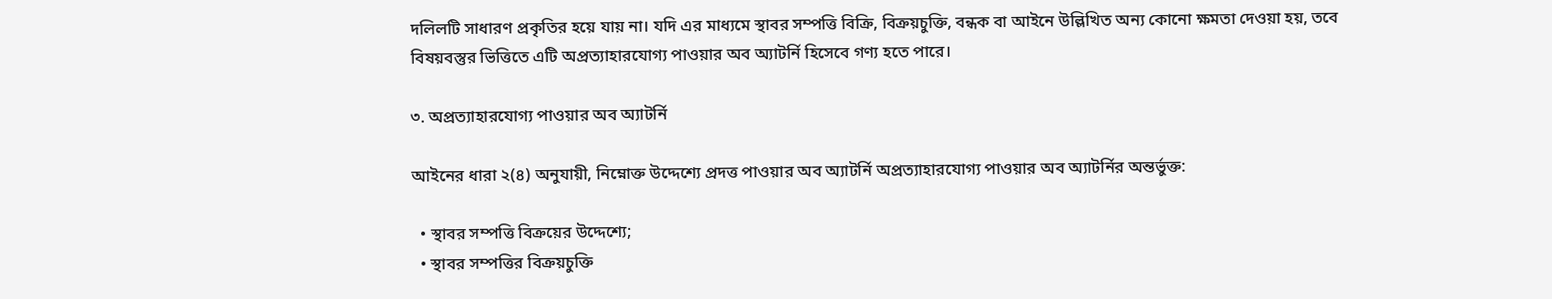দলিলটি সাধারণ প্রকৃতির হয়ে যায় না। যদি এর মাধ্যমে স্থাবর সম্পত্তি বিক্রি, বিক্রয়চুক্তি, বন্ধক বা আইনে উল্লিখিত অন্য কোনো ক্ষমতা দেওয়া হয়, তবে বিষয়বস্তুর ভিত্তিতে এটি অপ্রত্যাহারযোগ্য পাওয়ার অব অ্যাটর্নি হিসেবে গণ্য হতে পারে।

৩. অপ্রত্যাহারযোগ্য পাওয়ার অব অ্যাটর্নি

আইনের ধারা ২(৪) অনুযায়ী, নিম্নোক্ত উদ্দেশ্যে প্রদত্ত পাওয়ার অব অ্যাটর্নি অপ্রত্যাহারযোগ্য পাওয়ার অব অ্যাটর্নির অন্তর্ভুক্ত:

  • স্থাবর সম্পত্তি বিক্রয়ের উদ্দেশ্যে;
  • স্থাবর সম্পত্তির বিক্রয়চুক্তি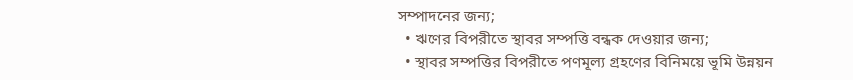সম্পাদনের জন্য;
  • ঋণের বিপরীতে স্থাবর সম্পত্তি বন্ধক দেওয়ার জন্য;
  • স্থাবর সম্পত্তির বিপরীতে পণমূল্য গ্রহণের বিনিময়ে ভূমি উন্নয়ন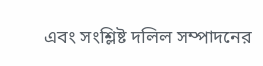এবং সংশ্লিষ্ট দলিল সম্পাদনের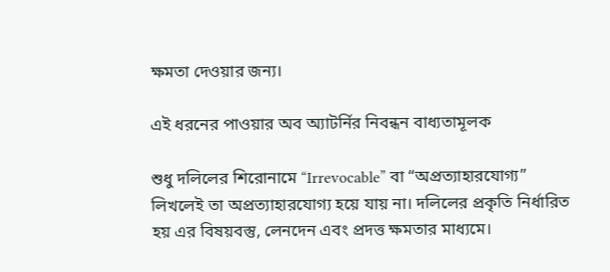ক্ষমতা দেওয়ার জন্য।

এই ধরনের পাওয়ার অব অ্যাটর্নির নিবন্ধন বাধ্যতামূলক

শুধু দলিলের শিরোনামে “Irrevocable” বা “অপ্রত্যাহারযোগ্য” লিখলেই তা অপ্রত্যাহারযোগ্য হয়ে যায় না। দলিলের প্রকৃতি নির্ধারিত হয় এর বিষয়বস্তু, লেনদেন এবং প্রদত্ত ক্ষমতার মাধ্যমে।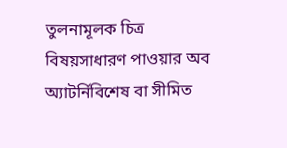তুলনামূলক চিত্র
বিষয়সাধারণ পাওয়ার অব অ্যাটর্নিবিশেষ বা সীমিত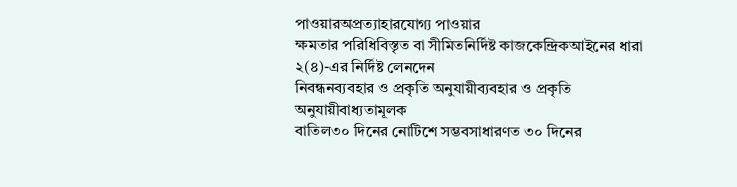পাওয়ারঅপ্রত্যাহারযোগ্য পাওয়ার
ক্ষমতার পরিধিবিস্তৃত বা সীমিতনির্দিষ্ট কাজকেন্দ্রিকআইনের ধারা ২(৪)-এর নির্দিষ্ট লেনদেন
নিবন্ধনব্যবহার ও প্রকৃতি অনুযায়ীব্যবহার ও প্রকৃতি অনুযায়ীবাধ্যতামূলক
বাতিল৩০ দিনের নোটিশে সম্ভবসাধারণত ৩০ দিনের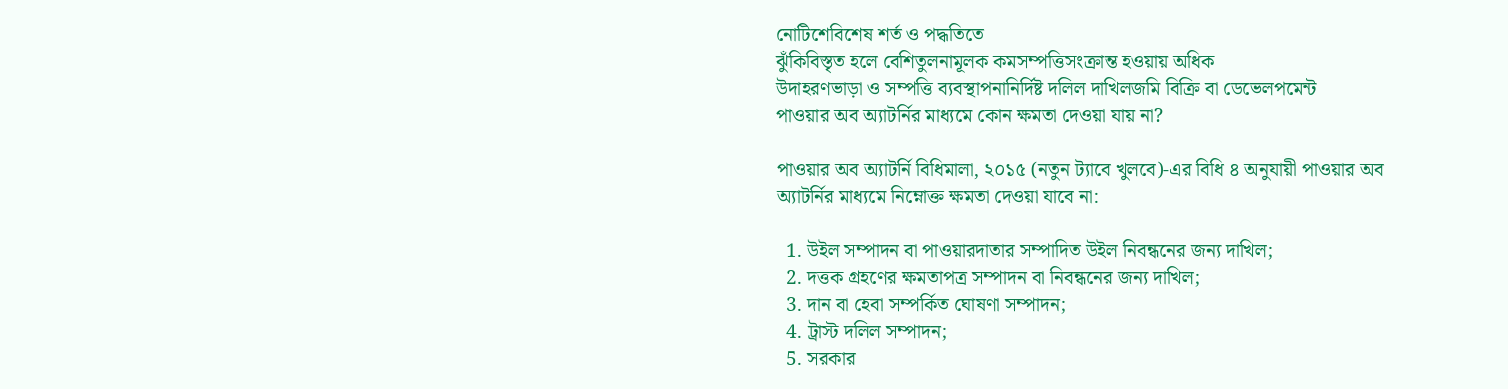নোটিশেবিশেষ শর্ত ও পদ্ধতিতে
ঝুঁকিবিস্তৃত হলে বেশিতুলনামূলক কমসম্পত্তিসংক্রান্ত হওয়ায় অধিক
উদাহরণভাড়া ও সম্পত্তি ব্যবস্থাপনানির্দিষ্ট দলিল দাখিলজমি বিক্রি বা ডেভেলপমেন্ট
পাওয়ার অব অ্যাটর্নির মাধ্যমে কোন ক্ষমতা দেওয়া যায় না?

পাওয়ার অব অ্যাটর্নি বিধিমালা, ২০১৫ (নতুন ট্যাবে খুলবে)-এর বিধি ৪ অনুযায়ী পাওয়ার অব অ্যাটর্নির মাধ্যমে নিম্নোক্ত ক্ষমতা দেওয়া যাবে না:

  1. উইল সম্পাদন বা পাওয়ারদাতার সম্পাদিত উইল নিবন্ধনের জন্য দাখিল;
  2. দত্তক গ্রহণের ক্ষমতাপত্র সম্পাদন বা নিবন্ধনের জন্য দাখিল;
  3. দান বা হেবা সম্পর্কিত ঘোষণা সম্পাদন;
  4. ট্রাস্ট দলিল সম্পাদন;
  5. সরকার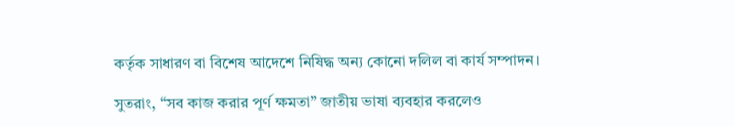কর্তৃক সাধারণ বা বিশেষ আদেশে নিষিদ্ধ অন্য কোনো দলিল বা কার্য সম্পাদন।

সুতরাং, “সব কাজ করার পূর্ণ ক্ষমতা” জাতীয় ভাষা ব্যবহার করলেও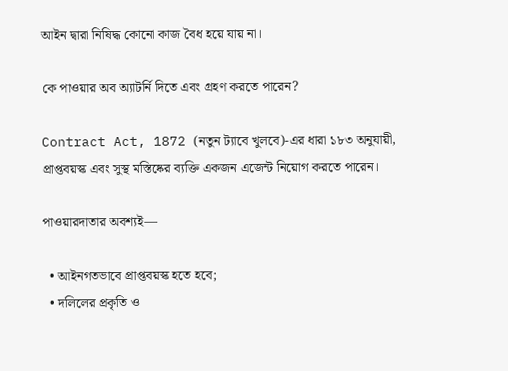আইন দ্বারা নিষিদ্ধ কোনো কাজ বৈধ হয়ে যায় না।

কে পাওয়ার অব অ্যাটর্নি দিতে এবং গ্রহণ করতে পারেন?

Contract Act, 1872 (নতুন ট্যাবে খুলবে)-এর ধারা ১৮৩ অনুযায়ী, প্রাপ্তবয়স্ক এবং সুস্থ মস্তিষ্কের ব্যক্তি একজন এজেন্ট নিয়োগ করতে পারেন।

পাওয়ারদাতার অবশ্যই—

  • আইনগতভাবে প্রাপ্তবয়স্ক হতে হবে;
  • দলিলের প্রকৃতি ও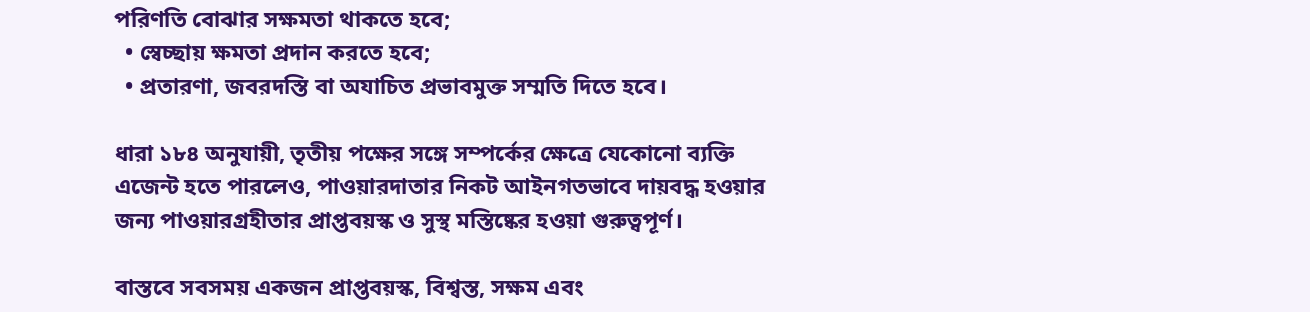পরিণতি বোঝার সক্ষমতা থাকতে হবে;
  • স্বেচ্ছায় ক্ষমতা প্রদান করতে হবে;
  • প্রতারণা, জবরদস্তি বা অযাচিত প্রভাবমুক্ত সম্মতি দিতে হবে।

ধারা ১৮৪ অনুযায়ী, তৃতীয় পক্ষের সঙ্গে সম্পর্কের ক্ষেত্রে যেকোনো ব্যক্তি এজেন্ট হতে পারলেও, পাওয়ারদাতার নিকট আইনগতভাবে দায়বদ্ধ হওয়ার জন্য পাওয়ারগ্রহীতার প্রাপ্তবয়স্ক ও সুস্থ মস্তিষ্কের হওয়া গুরুত্বপূর্ণ।

বাস্তবে সবসময় একজন প্রাপ্তবয়স্ক, বিশ্বস্ত, সক্ষম এবং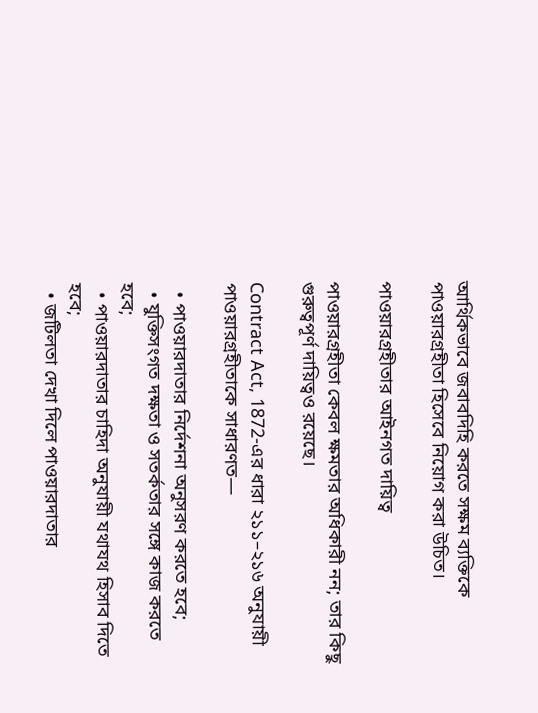আর্থিকভাবে জবাবদিহি করতে সক্ষম ব্যক্তিকে পাওয়ারগ্রহীতা হিসেবে নিয়োগ করা উচিত।

পাওয়ারগ্রহীতার আইনগত দায়িত্ব

পাওয়ারগ্রহীতা কেবল ক্ষমতার অধিকারী নন; তার কিছু গুরুত্বপূর্ণ দায়িত্বও রয়েছে।

Contract Act, 1872-এর ধারা ২১১–২১৬ অনুযায়ী পাওয়ারগ্রহীতাকে সাধারণত—

  • পাওয়ারদাতার নির্দেশনা অনুসরণ করতে হবে;
  • যুক্তিসংগত দক্ষতা ও সতর্কতার সঙ্গে কাজ করতে হবে;
  • পাওয়ারদাতার চাহিদা অনুযায়ী যথাযথ হিসাব দিতে হবে;
  • জটিলতা দেখা দিলে পাওয়ারদাতার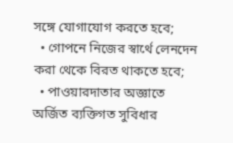সঙ্গে যোগাযোগ করতে হবে;
  • গোপনে নিজের স্বার্থে লেনদেন করা থেকে বিরত থাকতে হবে;
  • পাওয়ারদাতার অজ্ঞাতে অর্জিত ব্যক্তিগত সুবিধার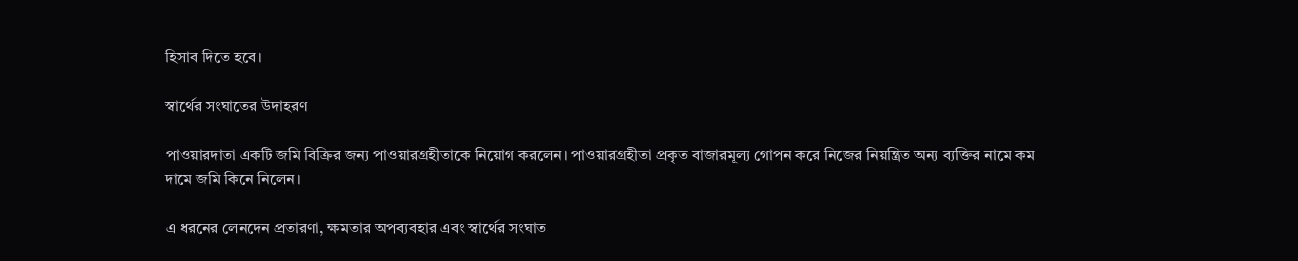হিসাব দিতে হবে।

স্বার্থের সংঘাতের উদাহরণ

পাওয়ারদাতা একটি জমি বিক্রির জন্য পাওয়ারগ্রহীতাকে নিয়োগ করলেন। পাওয়ারগ্রহীতা প্রকৃত বাজারমূল্য গোপন করে নিজের নিয়ন্ত্রিত অন্য ব্যক্তির নামে কম দামে জমি কিনে নিলেন।

এ ধরনের লেনদেন প্রতারণা, ক্ষমতার অপব্যবহার এবং স্বার্থের সংঘাত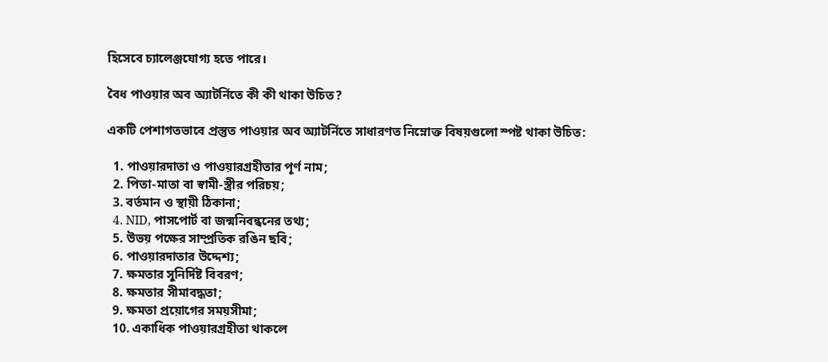হিসেবে চ্যালেঞ্জযোগ্য হতে পারে।

বৈধ পাওয়ার অব অ্যাটর্নিতে কী কী থাকা উচিত?

একটি পেশাগতভাবে প্রস্তুত পাওয়ার অব অ্যাটর্নিতে সাধারণত নিম্নোক্ত বিষয়গুলো স্পষ্ট থাকা উচিত:

  1. পাওয়ারদাতা ও পাওয়ারগ্রহীতার পূর্ণ নাম;
  2. পিতা-মাতা বা স্বামী-স্ত্রীর পরিচয়;
  3. বর্তমান ও স্থায়ী ঠিকানা;
  4. NID, পাসপোর্ট বা জন্মনিবন্ধনের তথ্য;
  5. উভয় পক্ষের সাম্প্রতিক রঙিন ছবি;
  6. পাওয়ারদাতার উদ্দেশ্য;
  7. ক্ষমতার সুনির্দিষ্ট বিবরণ;
  8. ক্ষমতার সীমাবদ্ধতা;
  9. ক্ষমতা প্রয়োগের সময়সীমা;
  10. একাধিক পাওয়ারগ্রহীতা থাকলে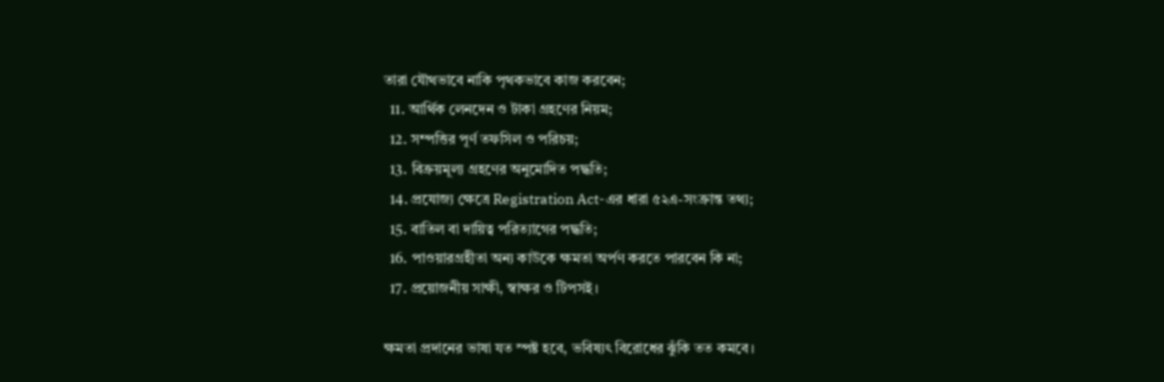তারা যৌথভাবে নাকি পৃথকভাবে কাজ করবেন;
  11. আর্থিক লেনদেন ও টাকা গ্রহণের নিয়ম;
  12. সম্পত্তির পূর্ণ তফসিল ও পরিচয়;
  13. বিক্রয়মূল্য গ্রহণের অনুমোদিত পদ্ধতি;
  14. প্রযোজ্য ক্ষেত্রে Registration Act-এর ধারা ৫২এ-সংক্রান্ত তথ্য;
  15. বাতিল বা দায়িত্ব পরিত্যাগের পদ্ধতি;
  16. পাওয়ারগ্রহীতা অন্য কাউকে ক্ষমতা অর্পণ করতে পারবেন কি না;
  17. প্রয়োজনীয় সাক্ষী, স্বাক্ষর ও টিপসই।

ক্ষমতা প্রদানের ভাষা যত স্পষ্ট হবে, ভবিষ্যৎ বিরোধের ঝুঁকি তত কমবে।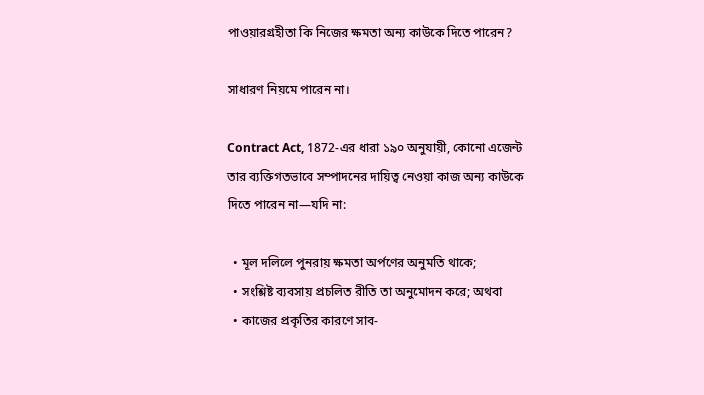পাওয়ারগ্রহীতা কি নিজের ক্ষমতা অন্য কাউকে দিতে পারেন?

সাধারণ নিয়মে পারেন না।

Contract Act, 1872-এর ধারা ১৯০ অনুযায়ী, কোনো এজেন্ট তার ব্যক্তিগতভাবে সম্পাদনের দায়িত্ব নেওয়া কাজ অন্য কাউকে দিতে পারেন না—যদি না:

  • মূল দলিলে পুনরায় ক্ষমতা অর্পণের অনুমতি থাকে;
  • সংশ্লিষ্ট ব্যবসায় প্রচলিত রীতি তা অনুমোদন করে; অথবা
  • কাজের প্রকৃতির কারণে সাব-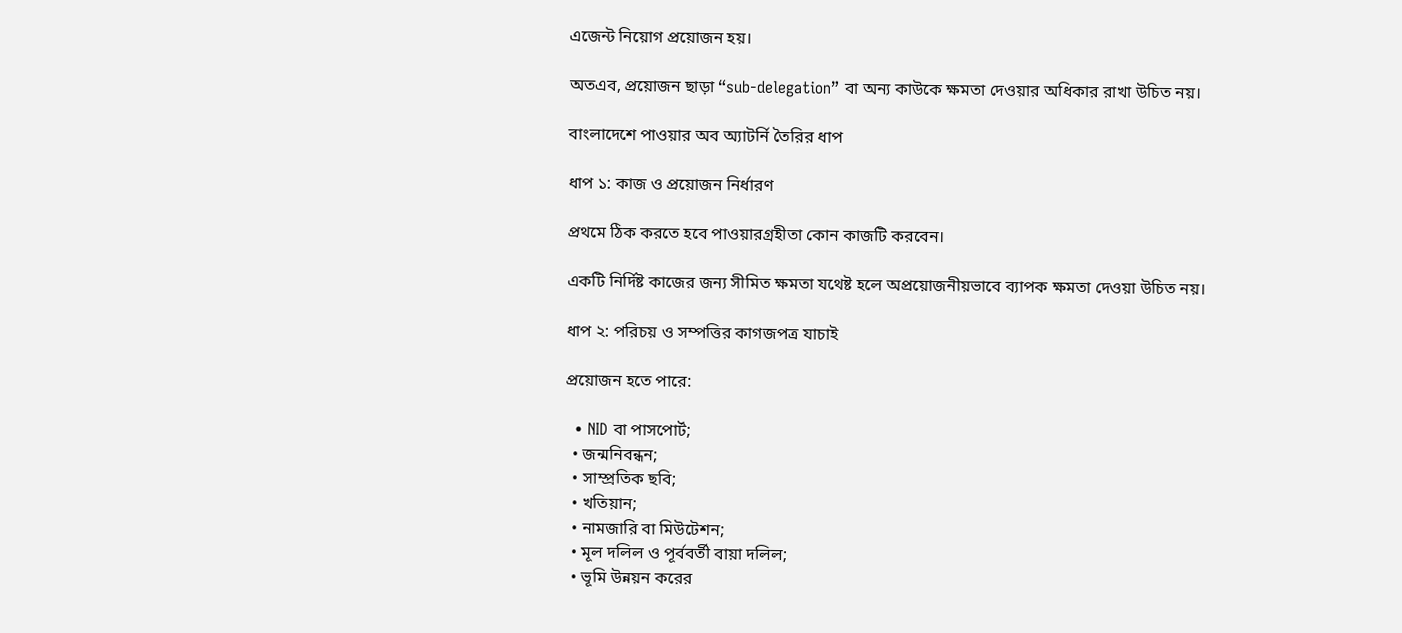এজেন্ট নিয়োগ প্রয়োজন হয়।

অতএব, প্রয়োজন ছাড়া “sub-delegation” বা অন্য কাউকে ক্ষমতা দেওয়ার অধিকার রাখা উচিত নয়।

বাংলাদেশে পাওয়ার অব অ্যাটর্নি তৈরির ধাপ

ধাপ ১: কাজ ও প্রয়োজন নির্ধারণ

প্রথমে ঠিক করতে হবে পাওয়ারগ্রহীতা কোন কাজটি করবেন।

একটি নির্দিষ্ট কাজের জন্য সীমিত ক্ষমতা যথেষ্ট হলে অপ্রয়োজনীয়ভাবে ব্যাপক ক্ষমতা দেওয়া উচিত নয়।

ধাপ ২: পরিচয় ও সম্পত্তির কাগজপত্র যাচাই

প্রয়োজন হতে পারে:

  • NID বা পাসপোর্ট;
  • জন্মনিবন্ধন;
  • সাম্প্রতিক ছবি;
  • খতিয়ান;
  • নামজারি বা মিউটেশন;
  • মূল দলিল ও পূর্ববর্তী বায়া দলিল;
  • ভূমি উন্নয়ন করের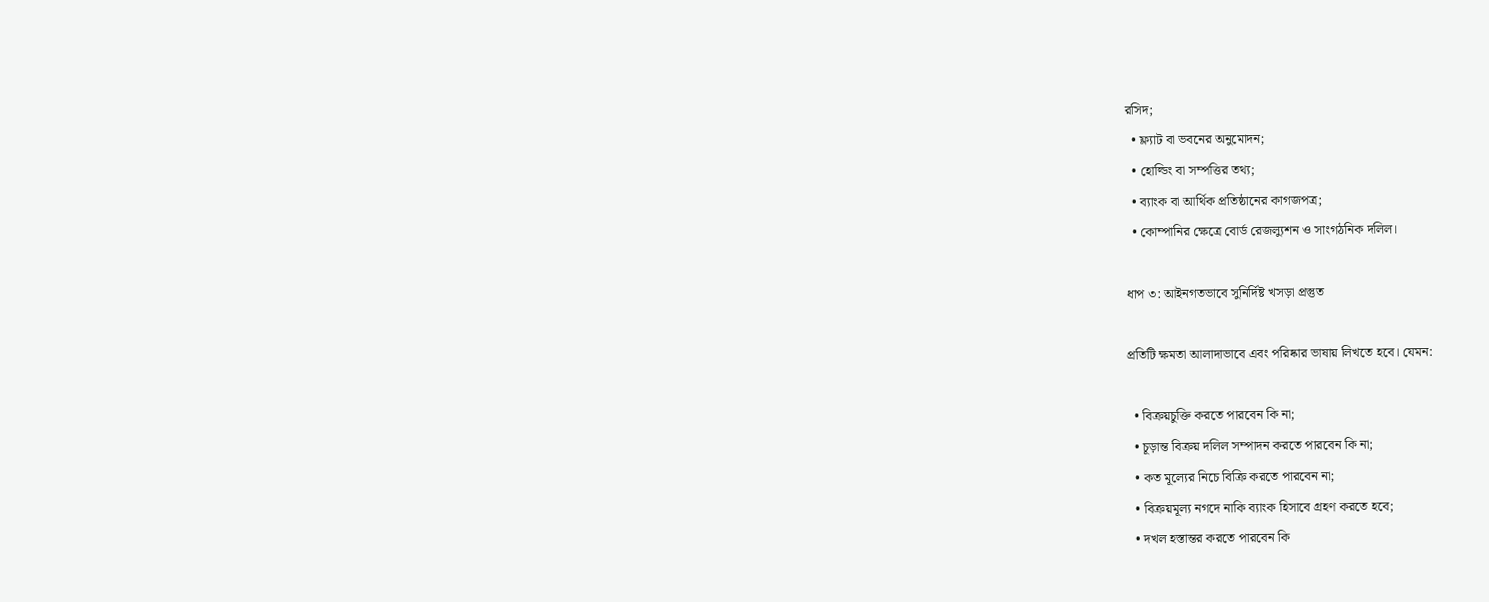রসিদ;
  • ফ্ল্যাট বা ভবনের অনুমোদন;
  • হোল্ডিং বা সম্পত্তির তথ্য;
  • ব্যাংক বা আর্থিক প্রতিষ্ঠানের কাগজপত্র;
  • কোম্পানির ক্ষেত্রে বোর্ড রেজল্যুশন ও সাংগঠনিক দলিল।

ধাপ ৩: আইনগতভাবে সুনির্দিষ্ট খসড়া প্রস্তুত

প্রতিটি ক্ষমতা আলাদাভাবে এবং পরিষ্কার ভাষায় লিখতে হবে। যেমন:

  • বিক্রয়চুক্তি করতে পারবেন কি না;
  • চূড়ান্ত বিক্রয় দলিল সম্পাদন করতে পারবেন কি না;
  • কত মূল্যের নিচে বিক্রি করতে পারবেন না;
  • বিক্রয়মূল্য নগদে নাকি ব্যাংক হিসাবে গ্রহণ করতে হবে;
  • দখল হস্তান্তর করতে পারবেন কি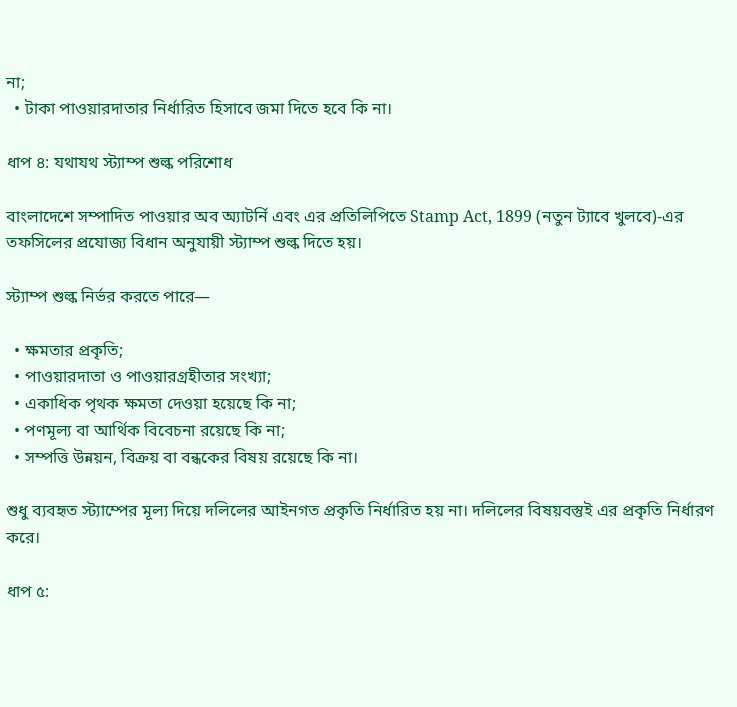না;
  • টাকা পাওয়ারদাতার নির্ধারিত হিসাবে জমা দিতে হবে কি না।

ধাপ ৪: যথাযথ স্ট্যাম্প শুল্ক পরিশোধ

বাংলাদেশে সম্পাদিত পাওয়ার অব অ্যাটর্নি এবং এর প্রতিলিপিতে Stamp Act, 1899 (নতুন ট্যাবে খুলবে)-এর তফসিলের প্রযোজ্য বিধান অনুযায়ী স্ট্যাম্প শুল্ক দিতে হয়।

স্ট্যাম্প শুল্ক নির্ভর করতে পারে—

  • ক্ষমতার প্রকৃতি;
  • পাওয়ারদাতা ও পাওয়ারগ্রহীতার সংখ্যা;
  • একাধিক পৃথক ক্ষমতা দেওয়া হয়েছে কি না;
  • পণমূল্য বা আর্থিক বিবেচনা রয়েছে কি না;
  • সম্পত্তি উন্নয়ন, বিক্রয় বা বন্ধকের বিষয় রয়েছে কি না।

শুধু ব্যবহৃত স্ট্যাম্পের মূল্য দিয়ে দলিলের আইনগত প্রকৃতি নির্ধারিত হয় না। দলিলের বিষয়বস্তুই এর প্রকৃতি নির্ধারণ করে।

ধাপ ৫: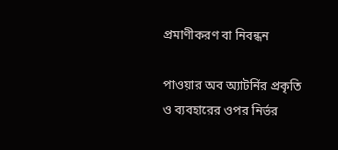প্রমাণীকরণ বা নিবন্ধন

পাওয়ার অব অ্যাটর্নির প্রকৃতি ও ব্যবহারের ওপর নির্ভর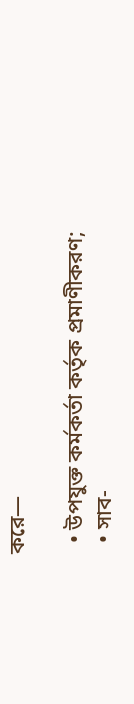করে—

  • উপযুক্ত কর্মকর্তা কর্তৃক প্রমাণীকরণ;
  • সাব-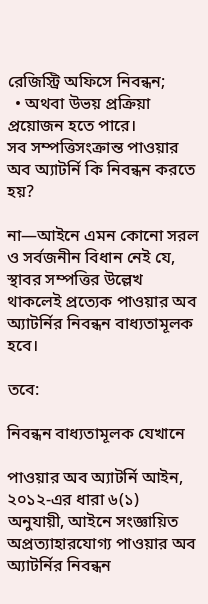রেজিস্ট্রি অফিসে নিবন্ধন;
  • অথবা উভয় প্রক্রিয়া প্রয়োজন হতে পারে।
সব সম্পত্তিসংক্রান্ত পাওয়ার অব অ্যাটর্নি কি নিবন্ধন করতে হয়?

না—আইনে এমন কোনো সরল ও সর্বজনীন বিধান নেই যে, স্থাবর সম্পত্তির উল্লেখ থাকলেই প্রত্যেক পাওয়ার অব অ্যাটর্নির নিবন্ধন বাধ্যতামূলক হবে।

তবে:

নিবন্ধন বাধ্যতামূলক যেখানে

পাওয়ার অব অ্যাটর্নি আইন, ২০১২-এর ধারা ৬(১) অনুযায়ী, আইনে সংজ্ঞায়িত অপ্রত্যাহারযোগ্য পাওয়ার অব অ্যাটর্নির নিবন্ধন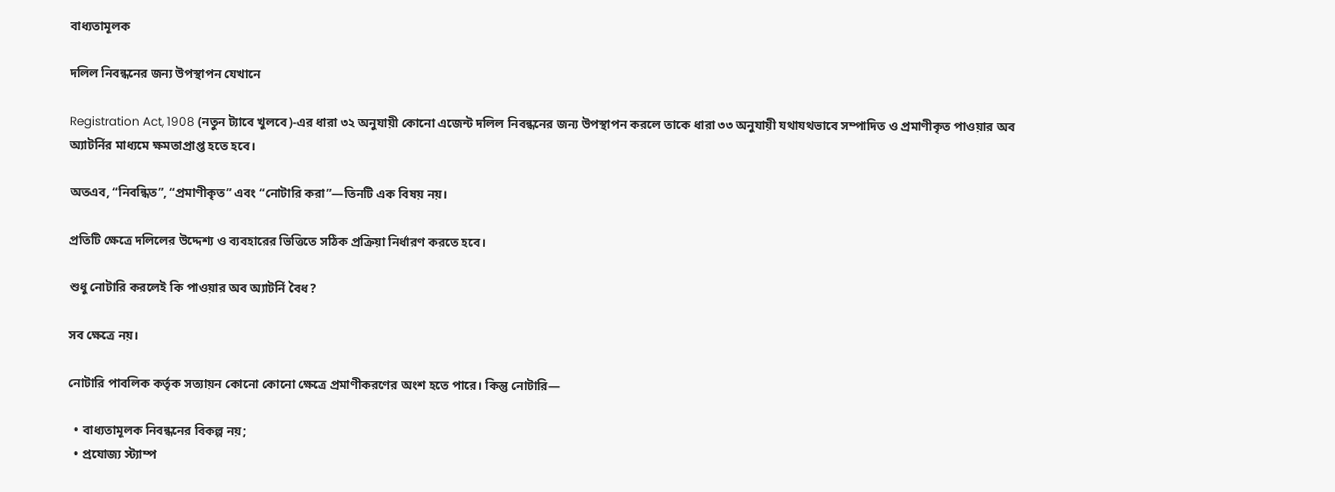বাধ্যতামূলক

দলিল নিবন্ধনের জন্য উপস্থাপন যেখানে

Registration Act, 1908 (নতুন ট্যাবে খুলবে)-এর ধারা ৩২ অনুযায়ী কোনো এজেন্ট দলিল নিবন্ধনের জন্য উপস্থাপন করলে তাকে ধারা ৩৩ অনুযায়ী যথাযথভাবে সম্পাদিত ও প্রমাণীকৃত পাওয়ার অব অ্যাটর্নির মাধ্যমে ক্ষমতাপ্রাপ্ত হতে হবে।

অতএব, “নিবন্ধিত”, “প্রমাণীকৃত” এবং “নোটারি করা”—তিনটি এক বিষয় নয়।

প্রতিটি ক্ষেত্রে দলিলের উদ্দেশ্য ও ব্যবহারের ভিত্তিতে সঠিক প্রক্রিয়া নির্ধারণ করতে হবে।

শুধু নোটারি করলেই কি পাওয়ার অব অ্যাটর্নি বৈধ?

সব ক্ষেত্রে নয়।

নোটারি পাবলিক কর্তৃক সত্যায়ন কোনো কোনো ক্ষেত্রে প্রমাণীকরণের অংশ হতে পারে। কিন্তু নোটারি—

  • বাধ্যতামূলক নিবন্ধনের বিকল্প নয়;
  • প্রযোজ্য স্ট্যাম্প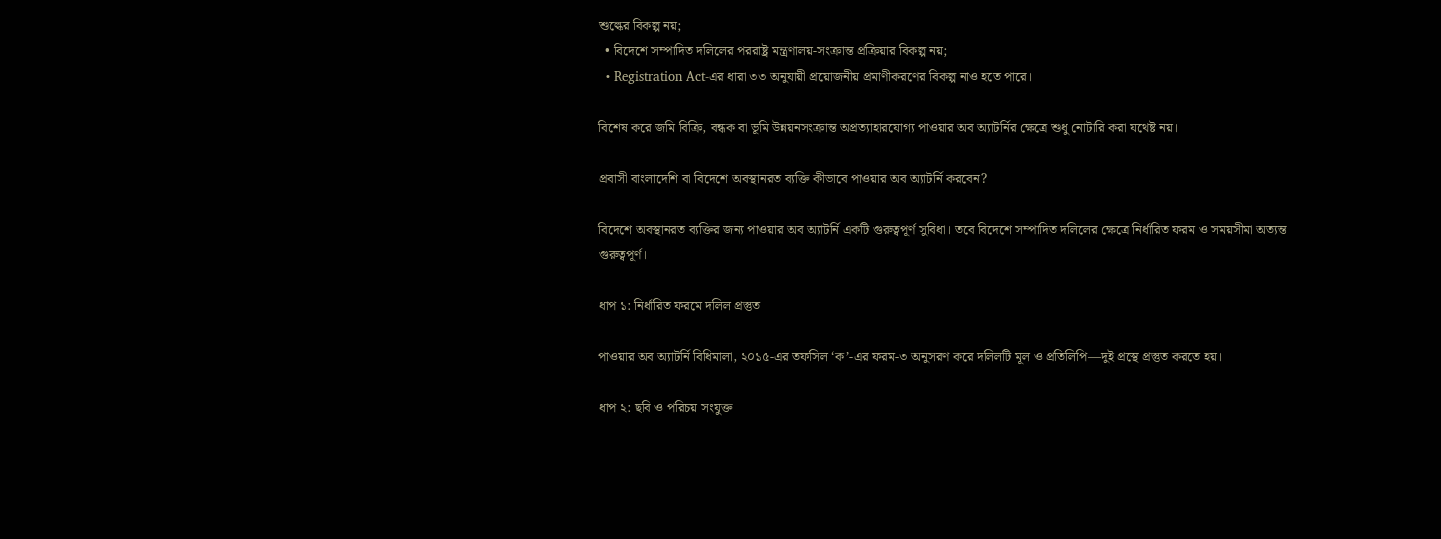শুল্কের বিকল্প নয়;
  • বিদেশে সম্পাদিত দলিলের পররাষ্ট্র মন্ত্রণালয়-সংক্রান্ত প্রক্রিয়ার বিকল্প নয়;
  • Registration Act-এর ধারা ৩৩ অনুযায়ী প্রয়োজনীয় প্রমাণীকরণের বিকল্প নাও হতে পারে।

বিশেষ করে জমি বিক্রি, বন্ধক বা ভূমি উন্নয়নসংক্রান্ত অপ্রত্যাহারযোগ্য পাওয়ার অব অ্যাটর্নির ক্ষেত্রে শুধু নোটারি করা যথেষ্ট নয়।

প্রবাসী বাংলাদেশি বা বিদেশে অবস্থানরত ব্যক্তি কীভাবে পাওয়ার অব অ্যাটর্নি করবেন?

বিদেশে অবস্থানরত ব্যক্তির জন্য পাওয়ার অব অ্যাটর্নি একটি গুরুত্বপূর্ণ সুবিধা। তবে বিদেশে সম্পাদিত দলিলের ক্ষেত্রে নির্ধারিত ফরম ও সময়সীমা অত্যন্ত গুরুত্বপূর্ণ।

ধাপ ১: নির্ধারিত ফরমে দলিল প্রস্তুত

পাওয়ার অব অ্যাটর্নি বিধিমালা, ২০১৫-এর তফসিল ‘ক’-এর ফরম-৩ অনুসরণ করে দলিলটি মূল ও প্রতিলিপি—দুই প্রস্থে প্রস্তুত করতে হয়।

ধাপ ২: ছবি ও পরিচয় সংযুক্ত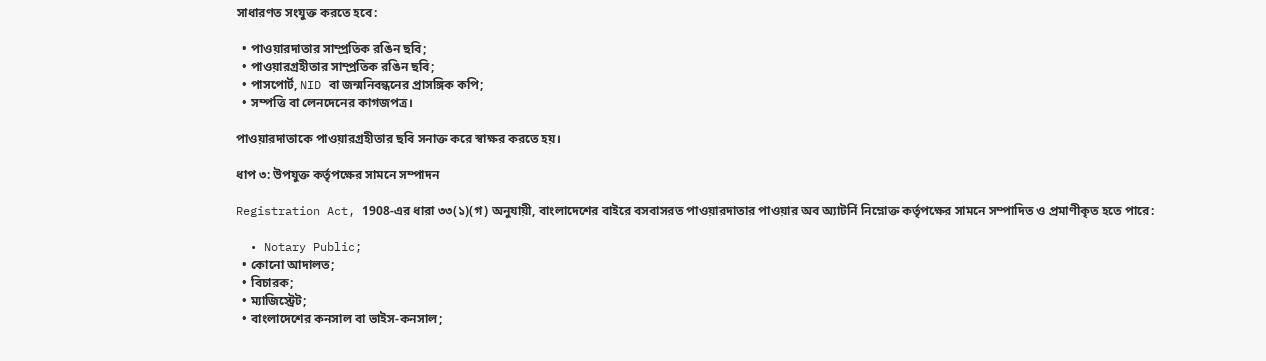সাধারণত সংযুক্ত করতে হবে:

  • পাওয়ারদাতার সাম্প্রতিক রঙিন ছবি;
  • পাওয়ারগ্রহীতার সাম্প্রতিক রঙিন ছবি;
  • পাসপোর্ট, NID বা জন্মনিবন্ধনের প্রাসঙ্গিক কপি;
  • সম্পত্তি বা লেনদেনের কাগজপত্র।

পাওয়ারদাতাকে পাওয়ারগ্রহীতার ছবি সনাক্ত করে স্বাক্ষর করতে হয়।

ধাপ ৩: উপযুক্ত কর্তৃপক্ষের সামনে সম্পাদন

Registration Act, 1908-এর ধারা ৩৩(১)(গ) অনুযায়ী, বাংলাদেশের বাইরে বসবাসরত পাওয়ারদাতার পাওয়ার অব অ্যাটর্নি নিম্নোক্ত কর্তৃপক্ষের সামনে সম্পাদিত ও প্রমাণীকৃত হতে পারে:

  • Notary Public;
  • কোনো আদালত;
  • বিচারক;
  • ম্যাজিস্ট্রেট;
  • বাংলাদেশের কনসাল বা ভাইস-কনসাল;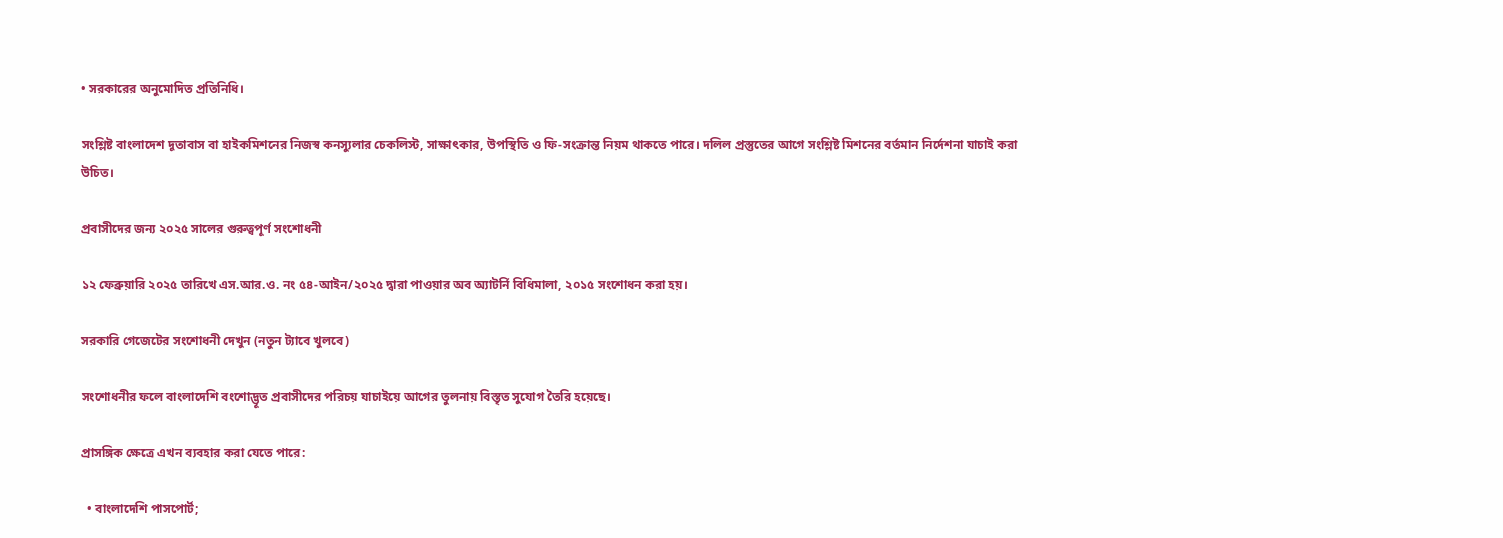• সরকারের অনুমোদিত প্রতিনিধি।

সংশ্লিষ্ট বাংলাদেশ দূতাবাস বা হাইকমিশনের নিজস্ব কনস্যুলার চেকলিস্ট, সাক্ষাৎকার, উপস্থিতি ও ফি-সংক্রান্ত নিয়ম থাকতে পারে। দলিল প্রস্তুতের আগে সংশ্লিষ্ট মিশনের বর্তমান নির্দেশনা যাচাই করা উচিত।

প্রবাসীদের জন্য ২০২৫ সালের গুরুত্বপূর্ণ সংশোধনী

১২ ফেব্রুয়ারি ২০২৫ তারিখে এস.আর.ও. নং ৫৪-আইন/২০২৫ দ্বারা পাওয়ার অব অ্যাটর্নি বিধিমালা, ২০১৫ সংশোধন করা হয়।

সরকারি গেজেটের সংশোধনী দেখুন (নতুন ট্যাবে খুলবে)

সংশোধনীর ফলে বাংলাদেশি বংশোদ্ভূত প্রবাসীদের পরিচয় যাচাইয়ে আগের তুলনায় বিস্তৃত সুযোগ তৈরি হয়েছে।

প্রাসঙ্গিক ক্ষেত্রে এখন ব্যবহার করা যেতে পারে:

  • বাংলাদেশি পাসপোর্ট;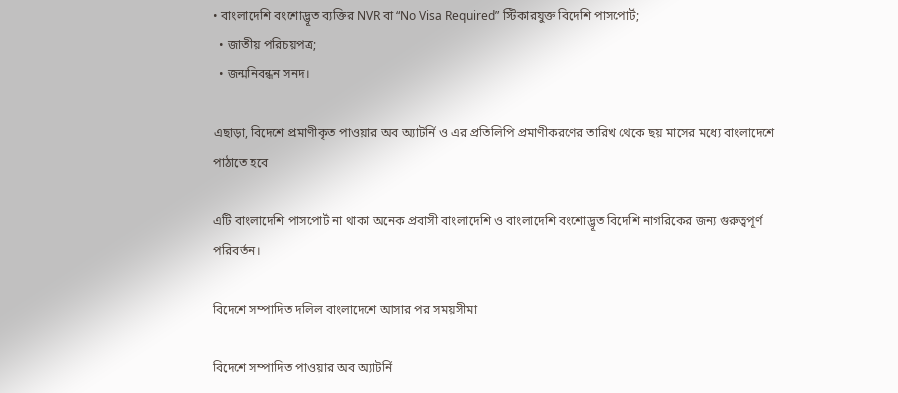• বাংলাদেশি বংশোদ্ভূত ব্যক্তির NVR বা “No Visa Required” স্টিকারযুক্ত বিদেশি পাসপোর্ট;
  • জাতীয় পরিচয়পত্র;
  • জন্মনিবন্ধন সনদ।

এছাড়া, বিদেশে প্রমাণীকৃত পাওয়ার অব অ্যাটর্নি ও এর প্রতিলিপি প্রমাণীকরণের তারিখ থেকে ছয় মাসের মধ্যে বাংলাদেশে পাঠাতে হবে

এটি বাংলাদেশি পাসপোর্ট না থাকা অনেক প্রবাসী বাংলাদেশি ও বাংলাদেশি বংশোদ্ভূত বিদেশি নাগরিকের জন্য গুরুত্বপূর্ণ পরিবর্তন।

বিদেশে সম্পাদিত দলিল বাংলাদেশে আসার পর সময়সীমা

বিদেশে সম্পাদিত পাওয়ার অব অ্যাটর্নি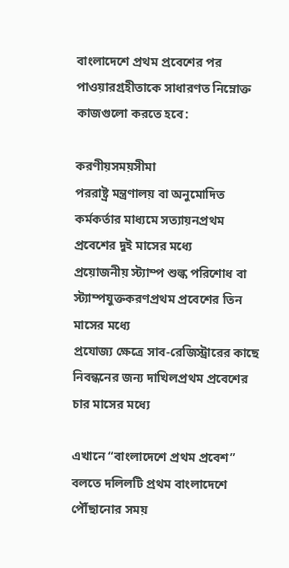বাংলাদেশে প্রথম প্রবেশের পর পাওয়ারগ্রহীতাকে সাধারণত নিম্নোক্ত কাজগুলো করতে হবে:

করণীয়সময়সীমা
পররাষ্ট্র মন্ত্রণালয় বা অনুমোদিত কর্মকর্তার মাধ্যমে সত্যায়নপ্রথম প্রবেশের দুই মাসের মধ্যে
প্রয়োজনীয় স্ট্যাম্প শুল্ক পরিশোধ বা স্ট্যাম্পযুক্তকরণপ্রথম প্রবেশের তিন মাসের মধ্যে
প্রযোজ্য ক্ষেত্রে সাব-রেজিস্ট্রারের কাছে নিবন্ধনের জন্য দাখিলপ্রথম প্রবেশের চার মাসের মধ্যে

এখানে “বাংলাদেশে প্রথম প্রবেশ” বলতে দলিলটি প্রথম বাংলাদেশে পৌঁছানোর সময়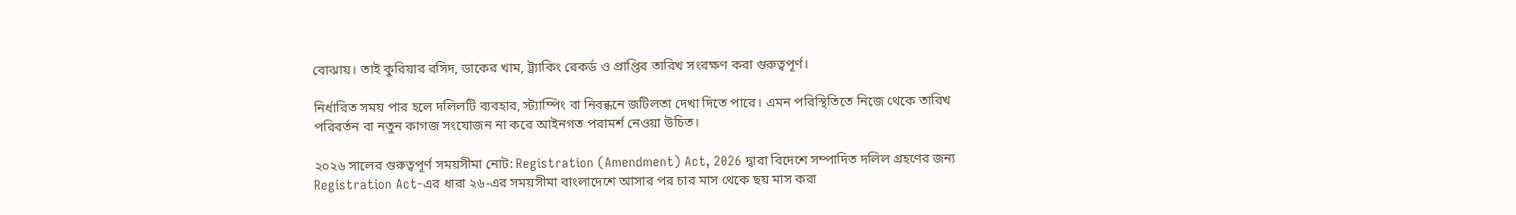বোঝায়। তাই কুরিয়ার রসিদ, ডাকের খাম, ট্র্যাকিং রেকর্ড ও প্রাপ্তির তারিখ সংরক্ষণ করা গুরুত্বপূর্ণ।

নির্ধারিত সময় পার হলে দলিলটি ব্যবহার, স্ট্যাম্পিং বা নিবন্ধনে জটিলতা দেখা দিতে পারে। এমন পরিস্থিতিতে নিজে থেকে তারিখ পরিবর্তন বা নতুন কাগজ সংযোজন না করে আইনগত পরামর্শ নেওয়া উচিত।

২০২৬ সালের গুরুত্বপূর্ণ সময়সীমা নোট: Registration (Amendment) Act, 2026 দ্বারা বিদেশে সম্পাদিত দলিল গ্রহণের জন্য Registration Act-এর ধারা ২৬-এর সময়সীমা বাংলাদেশে আসার পর চার মাস থেকে ছয় মাস করা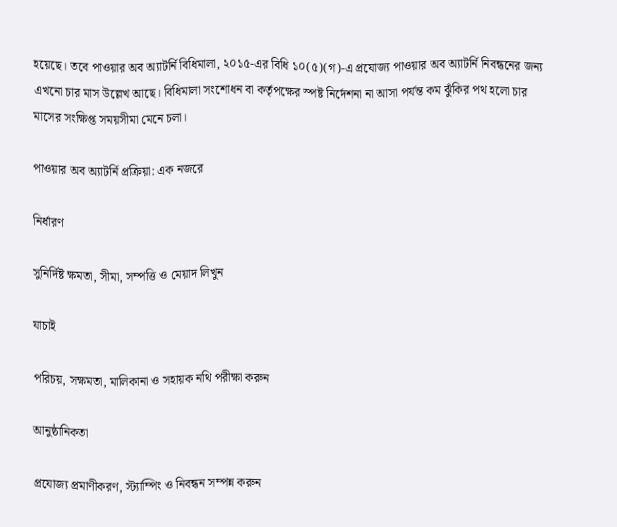হয়েছে। তবে পাওয়ার অব অ্যাটর্নি বিধিমালা, ২০১৫-এর বিধি ১০(৫)(গ)-এ প্রযোজ্য পাওয়ার অব অ্যাটর্নি নিবন্ধনের জন্য এখনো চার মাস উল্লেখ আছে। বিধিমালা সংশোধন বা কর্তৃপক্ষের স্পষ্ট নির্দেশনা না আসা পর্যন্ত কম ঝুঁকির পথ হলো চার মাসের সংক্ষিপ্ত সময়সীমা মেনে চলা।

পাওয়ার অব অ্যাটর্নি প্রক্রিয়া: এক নজরে

নির্ধারণ

সুনির্দিষ্ট ক্ষমতা, সীমা, সম্পত্তি ও মেয়াদ লিখুন

যাচাই

পরিচয়, সক্ষমতা, মালিকানা ও সহায়ক নথি পরীক্ষা করুন

আনুষ্ঠানিকতা

প্রযোজ্য প্রমাণীকরণ, স্ট্যাম্পিং ও নিবন্ধন সম্পন্ন করুন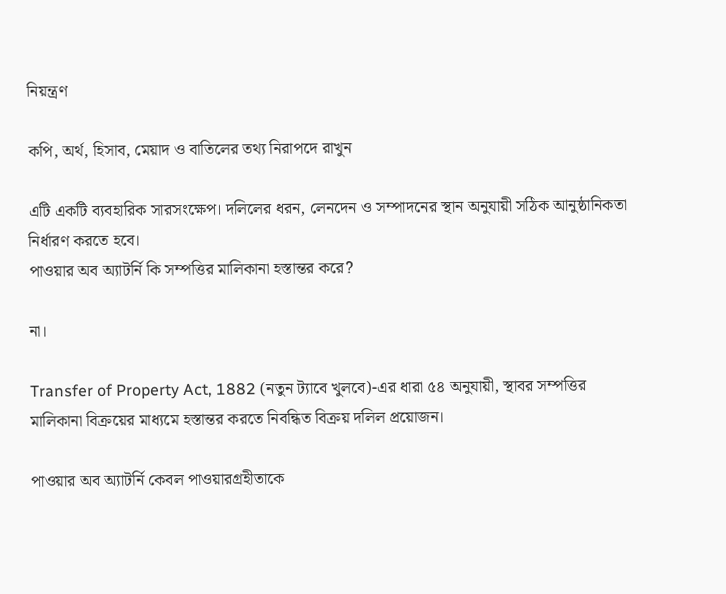নিয়ন্ত্রণ

কপি, অর্থ, হিসাব, মেয়াদ ও বাতিলের তথ্য নিরাপদে রাখুন

এটি একটি ব্যবহারিক সারসংক্ষেপ। দলিলের ধরন, লেনদেন ও সম্পাদনের স্থান অনুযায়ী সঠিক আনুষ্ঠানিকতা নির্ধারণ করতে হবে।
পাওয়ার অব অ্যাটর্নি কি সম্পত্তির মালিকানা হস্তান্তর করে?

না।

Transfer of Property Act, 1882 (নতুন ট্যাবে খুলবে)-এর ধারা ৫৪ অনুযায়ী, স্থাবর সম্পত্তির মালিকানা বিক্রয়ের মাধ্যমে হস্তান্তর করতে নিবন্ধিত বিক্রয় দলিল প্রয়োজন।

পাওয়ার অব অ্যাটর্নি কেবল পাওয়ারগ্রহীতাকে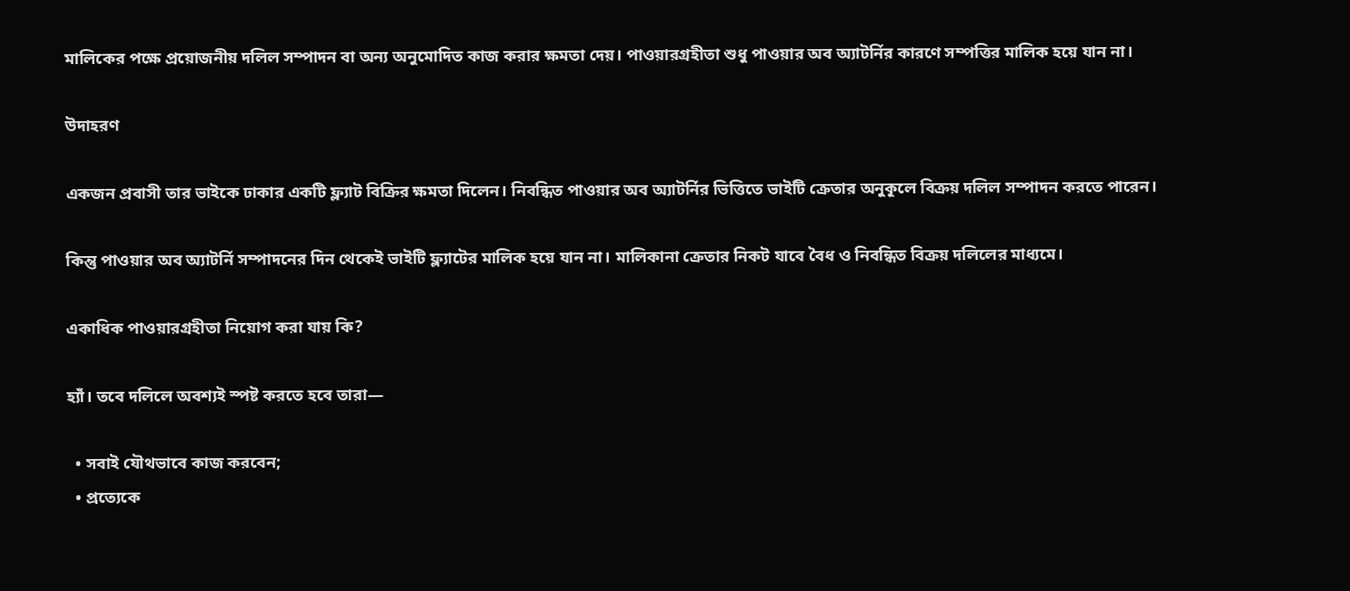মালিকের পক্ষে প্রয়োজনীয় দলিল সম্পাদন বা অন্য অনুমোদিত কাজ করার ক্ষমতা দেয়। পাওয়ারগ্রহীতা শুধু পাওয়ার অব অ্যাটর্নির কারণে সম্পত্তির মালিক হয়ে যান না।

উদাহরণ

একজন প্রবাসী তার ভাইকে ঢাকার একটি ফ্ল্যাট বিক্রির ক্ষমতা দিলেন। নিবন্ধিত পাওয়ার অব অ্যাটর্নির ভিত্তিতে ভাইটি ক্রেতার অনুকূলে বিক্রয় দলিল সম্পাদন করতে পারেন।

কিন্তু পাওয়ার অব অ্যাটর্নি সম্পাদনের দিন থেকেই ভাইটি ফ্ল্যাটের মালিক হয়ে যান না। মালিকানা ক্রেতার নিকট যাবে বৈধ ও নিবন্ধিত বিক্রয় দলিলের মাধ্যমে।

একাধিক পাওয়ারগ্রহীতা নিয়োগ করা যায় কি?

হ্যাঁ। তবে দলিলে অবশ্যই স্পষ্ট করতে হবে তারা—

  • সবাই যৌথভাবে কাজ করবেন;
  • প্রত্যেকে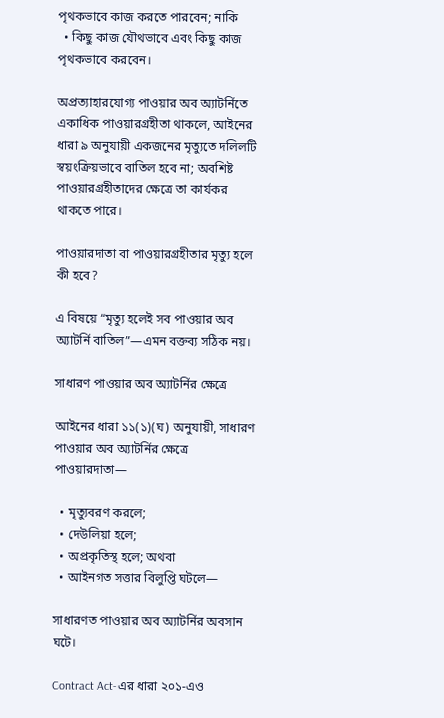পৃথকভাবে কাজ করতে পারবেন; নাকি
  • কিছু কাজ যৌথভাবে এবং কিছু কাজ পৃথকভাবে করবেন।

অপ্রত্যাহারযোগ্য পাওয়ার অব অ্যাটর্নিতে একাধিক পাওয়ারগ্রহীতা থাকলে, আইনের ধারা ৯ অনুযায়ী একজনের মৃত্যুতে দলিলটি স্বয়ংক্রিয়ভাবে বাতিল হবে না; অবশিষ্ট পাওয়ারগ্রহীতাদের ক্ষেত্রে তা কার্যকর থাকতে পারে।

পাওয়ারদাতা বা পাওয়ারগ্রহীতার মৃত্যু হলে কী হবে?

এ বিষয়ে “মৃত্যু হলেই সব পাওয়ার অব অ্যাটর্নি বাতিল”—এমন বক্তব্য সঠিক নয়।

সাধারণ পাওয়ার অব অ্যাটর্নির ক্ষেত্রে

আইনের ধারা ১১(১)(ঘ) অনুযায়ী, সাধারণ পাওয়ার অব অ্যাটর্নির ক্ষেত্রে পাওয়ারদাতা—

  • মৃত্যুবরণ করলে;
  • দেউলিয়া হলে;
  • অপ্রকৃতিস্থ হলে; অথবা
  • আইনগত সত্তার বিলুপ্তি ঘটলে—

সাধারণত পাওয়ার অব অ্যাটর্নির অবসান ঘটে।

Contract Act-এর ধারা ২০১-এও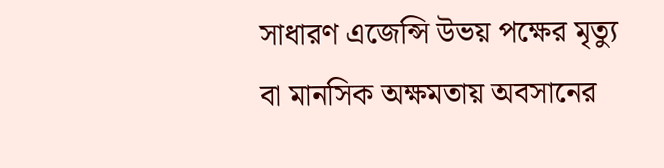সাধারণ এজেন্সি উভয় পক্ষের মৃত্যু বা মানসিক অক্ষমতায় অবসানের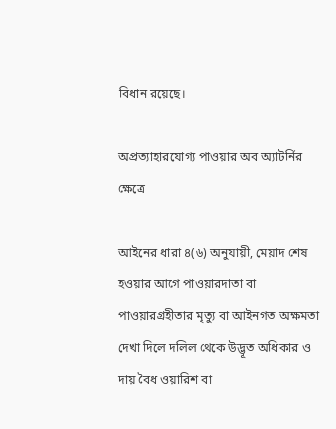বিধান রয়েছে।

অপ্রত্যাহারযোগ্য পাওয়ার অব অ্যাটর্নির ক্ষেত্রে

আইনের ধারা ৪(৬) অনুযায়ী, মেয়াদ শেষ হওয়ার আগে পাওয়ারদাতা বা পাওয়ারগ্রহীতার মৃত্যু বা আইনগত অক্ষমতা দেখা দিলে দলিল থেকে উদ্ভূত অধিকার ও দায় বৈধ ওয়ারিশ বা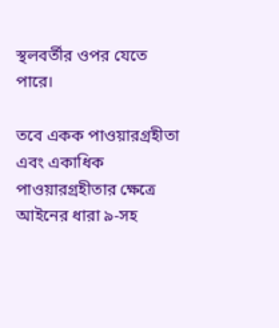স্থলবর্তীর ওপর যেতে পারে।

তবে একক পাওয়ারগ্রহীতা এবং একাধিক পাওয়ারগ্রহীতার ক্ষেত্রে আইনের ধারা ৯-সহ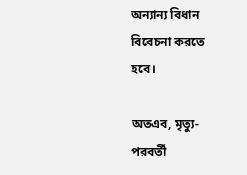অন্যান্য বিধান বিবেচনা করতে হবে।

অতএব, মৃত্যু-পরবর্তী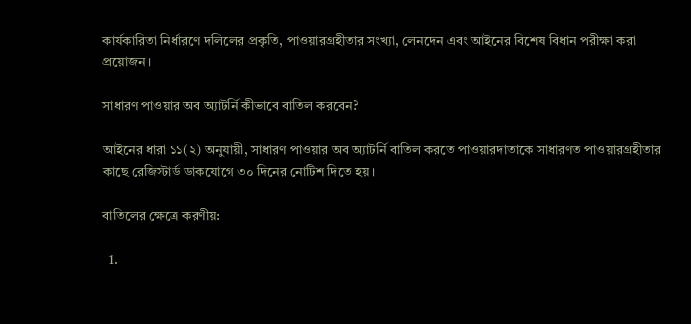কার্যকারিতা নির্ধারণে দলিলের প্রকৃতি, পাওয়ারগ্রহীতার সংখ্যা, লেনদেন এবং আইনের বিশেষ বিধান পরীক্ষা করা প্রয়োজন।

সাধারণ পাওয়ার অব অ্যাটর্নি কীভাবে বাতিল করবেন?

আইনের ধারা ১১(২) অনুযায়ী, সাধারণ পাওয়ার অব অ্যাটর্নি বাতিল করতে পাওয়ারদাতাকে সাধারণত পাওয়ারগ্রহীতার কাছে রেজিস্টার্ড ডাকযোগে ৩০ দিনের নোটিশ দিতে হয়।

বাতিলের ক্ষেত্রে করণীয়:

  1.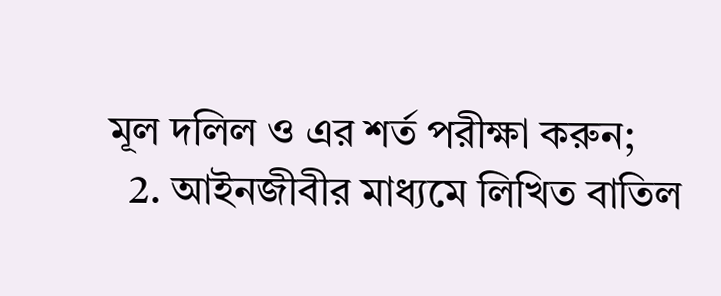মূল দলিল ও এর শর্ত পরীক্ষা করুন;
  2. আইনজীবীর মাধ্যমে লিখিত বাতিল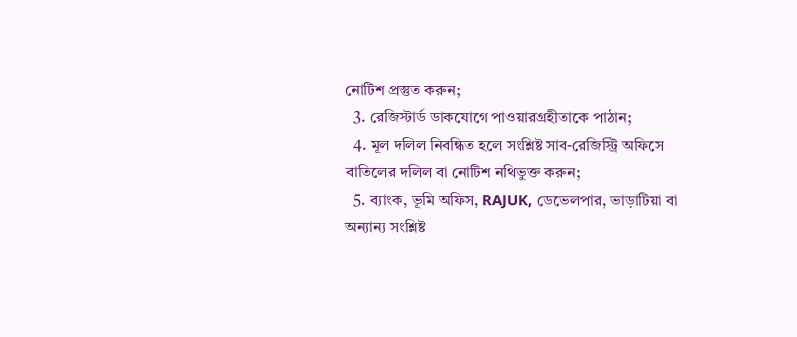নোটিশ প্রস্তুত করুন;
  3. রেজিস্টার্ড ডাকযোগে পাওয়ারগ্রহীতাকে পাঠান;
  4. মূল দলিল নিবন্ধিত হলে সংশ্লিষ্ট সাব-রেজিস্ট্রি অফিসে বাতিলের দলিল বা নোটিশ নথিভুক্ত করুন;
  5. ব্যাংক, ভূমি অফিস, RAJUK, ডেভেলপার, ভাড়াটিয়া বা অন্যান্য সংশ্লিষ্ট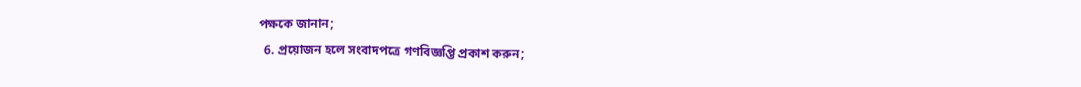পক্ষকে জানান;
  6. প্রয়োজন হলে সংবাদপত্রে গণবিজ্ঞপ্তি প্রকাশ করুন;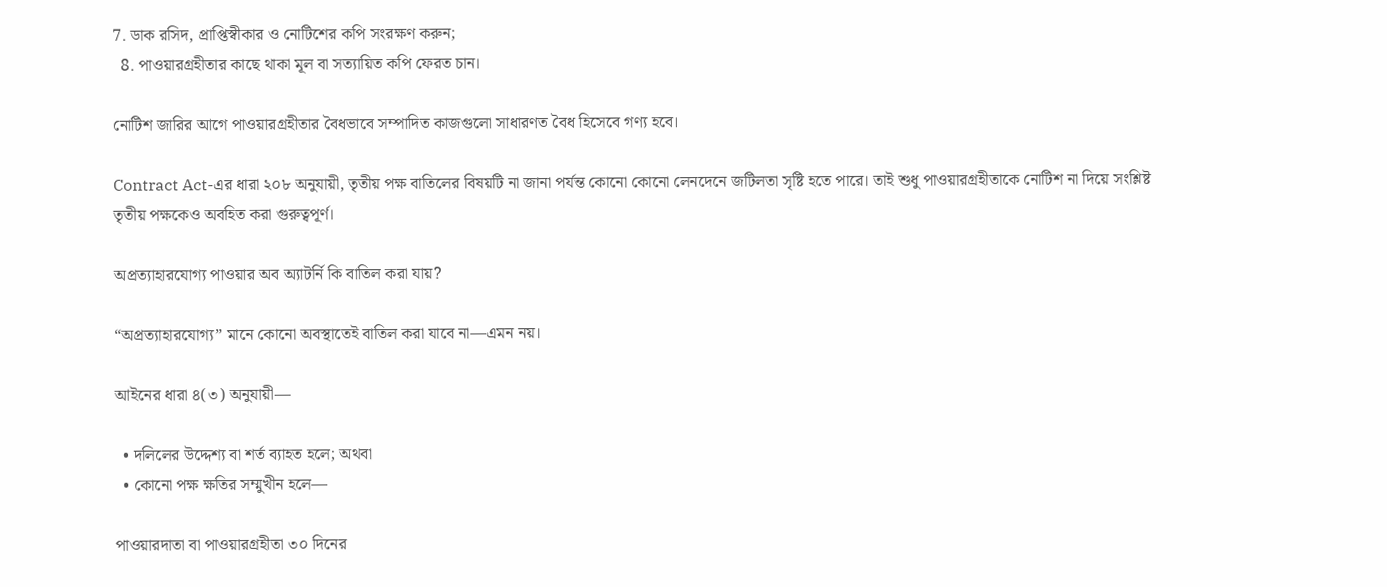7. ডাক রসিদ, প্রাপ্তিস্বীকার ও নোটিশের কপি সংরক্ষণ করুন;
  8. পাওয়ারগ্রহীতার কাছে থাকা মূল বা সত্যায়িত কপি ফেরত চান।

নোটিশ জারির আগে পাওয়ারগ্রহীতার বৈধভাবে সম্পাদিত কাজগুলো সাধারণত বৈধ হিসেবে গণ্য হবে।

Contract Act-এর ধারা ২০৮ অনুযায়ী, তৃতীয় পক্ষ বাতিলের বিষয়টি না জানা পর্যন্ত কোনো কোনো লেনদেনে জটিলতা সৃষ্টি হতে পারে। তাই শুধু পাওয়ারগ্রহীতাকে নোটিশ না দিয়ে সংশ্লিষ্ট তৃতীয় পক্ষকেও অবহিত করা গুরুত্বপূর্ণ।

অপ্রত্যাহারযোগ্য পাওয়ার অব অ্যাটর্নি কি বাতিল করা যায়?

“অপ্রত্যাহারযোগ্য” মানে কোনো অবস্থাতেই বাতিল করা যাবে না—এমন নয়।

আইনের ধারা ৪(৩) অনুযায়ী—

  • দলিলের উদ্দেশ্য বা শর্ত ব্যাহত হলে; অথবা
  • কোনো পক্ষ ক্ষতির সম্মুখীন হলে—

পাওয়ারদাতা বা পাওয়ারগ্রহীতা ৩০ দিনের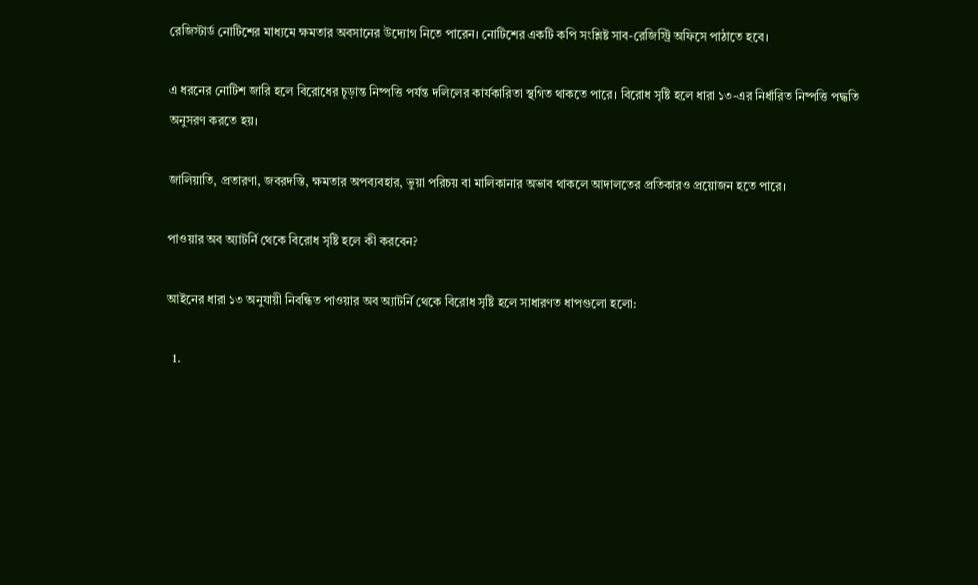রেজিস্টার্ড নোটিশের মাধ্যমে ক্ষমতার অবসানের উদ্যোগ নিতে পারেন। নোটিশের একটি কপি সংশ্লিষ্ট সাব-রেজিস্ট্রি অফিসে পাঠাতে হবে।

এ ধরনের নোটিশ জারি হলে বিরোধের চূড়ান্ত নিষ্পত্তি পর্যন্ত দলিলের কার্যকারিতা স্থগিত থাকতে পারে। বিরোধ সৃষ্টি হলে ধারা ১৩-এর নির্ধারিত নিষ্পত্তি পদ্ধতি অনুসরণ করতে হয়।

জালিয়াতি, প্রতারণা, জবরদস্তি, ক্ষমতার অপব্যবহার, ভুয়া পরিচয় বা মালিকানার অভাব থাকলে আদালতের প্রতিকারও প্রয়োজন হতে পারে।

পাওয়ার অব অ্যাটর্নি থেকে বিরোধ সৃষ্টি হলে কী করবেন?

আইনের ধারা ১৩ অনুযায়ী নিবন্ধিত পাওয়ার অব অ্যাটর্নি থেকে বিরোধ সৃষ্টি হলে সাধারণত ধাপগুলো হলো:

  1.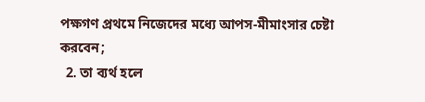পক্ষগণ প্রথমে নিজেদের মধ্যে আপস-মীমাংসার চেষ্টা করবেন;
  2. তা ব্যর্থ হলে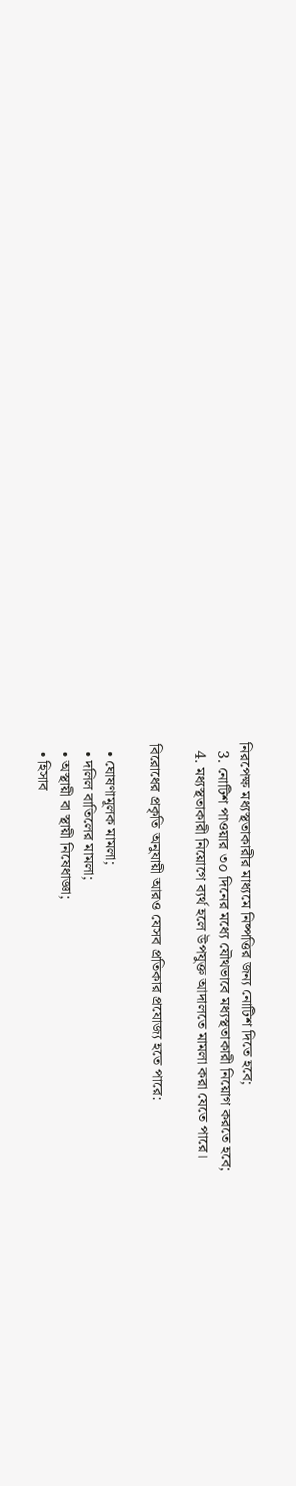নিরপেক্ষ মধ্যস্থতাকারীর মাধ্যমে নিষ্পত্তির জন্য নোটিশ দিতে হবে;
  3. নোটিশ পাওয়ার ৩০ দিনের মধ্যে যৌথভাবে মধ্যস্থতাকারী নিয়োগ করতে হবে;
  4. মধ্যস্থতাকারী নিয়োগে ব্যর্থ হলে উপযুক্ত আদালতে মামলা করা যেতে পারে।

বিরোধের প্রকৃতি অনুযায়ী আরও যেসব প্রতিকার প্রযোজ্য হতে পারে:

  • ঘোষণামূলক মামলা;
  • দলিল বাতিলের মামলা;
  • অস্থায়ী বা স্থায়ী নিষেধাজ্ঞা;
  • হিসাব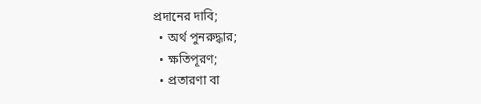প্রদানের দাবি;
  • অর্থ পুনরুদ্ধার;
  • ক্ষতিপূরণ;
  • প্রতারণা বা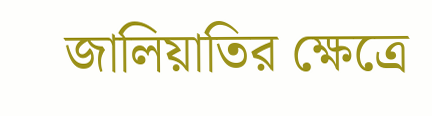জালিয়াতির ক্ষেত্রে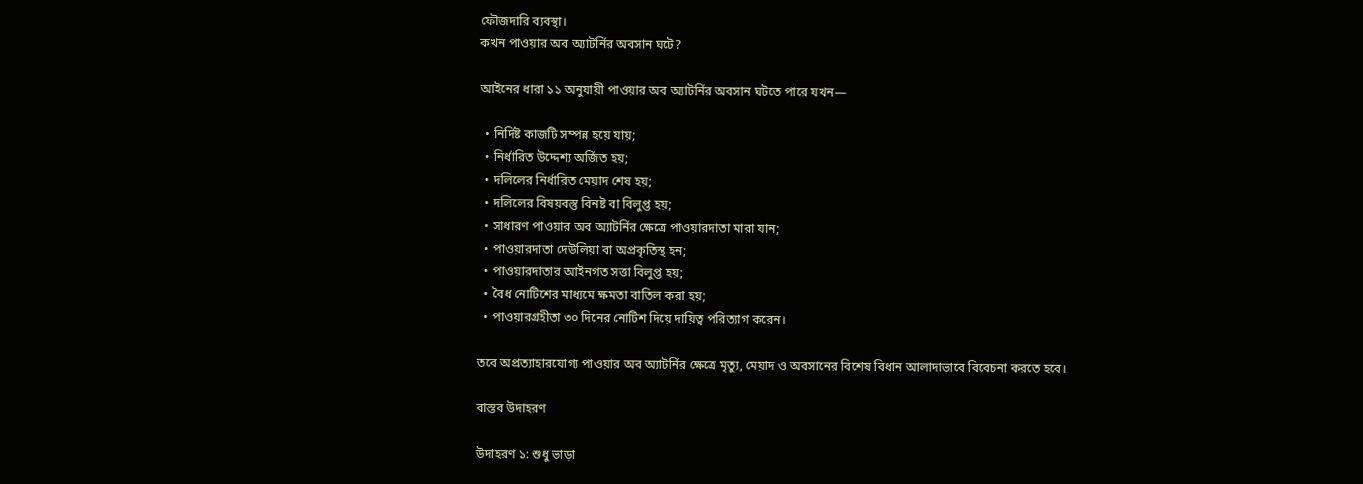ফৌজদারি ব্যবস্থা।
কখন পাওয়ার অব অ্যাটর্নির অবসান ঘটে?

আইনের ধারা ১১ অনুযায়ী পাওয়ার অব অ্যাটর্নির অবসান ঘটতে পারে যখন—

  • নির্দিষ্ট কাজটি সম্পন্ন হয়ে যায়;
  • নির্ধারিত উদ্দেশ্য অর্জিত হয়;
  • দলিলের নির্ধারিত মেয়াদ শেষ হয়;
  • দলিলের বিষয়বস্তু বিনষ্ট বা বিলুপ্ত হয়;
  • সাধারণ পাওয়ার অব অ্যাটর্নির ক্ষেত্রে পাওয়ারদাতা মারা যান;
  • পাওয়ারদাতা দেউলিয়া বা অপ্রকৃতিস্থ হন;
  • পাওয়ারদাতার আইনগত সত্তা বিলুপ্ত হয়;
  • বৈধ নোটিশের মাধ্যমে ক্ষমতা বাতিল করা হয়;
  • পাওয়ারগ্রহীতা ৩০ দিনের নোটিশ দিয়ে দায়িত্ব পরিত্যাগ করেন।

তবে অপ্রত্যাহারযোগ্য পাওয়ার অব অ্যাটর্নির ক্ষেত্রে মৃত্যু, মেয়াদ ও অবসানের বিশেষ বিধান আলাদাভাবে বিবেচনা করতে হবে।

বাস্তব উদাহরণ

উদাহরণ ১: শুধু ভাড়া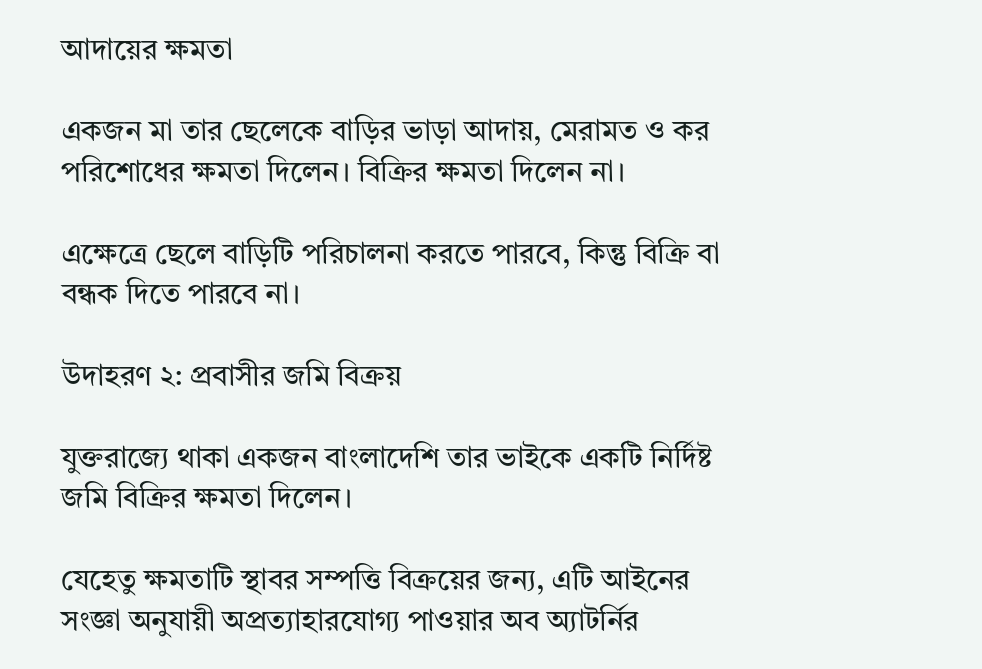আদায়ের ক্ষমতা

একজন মা তার ছেলেকে বাড়ির ভাড়া আদায়, মেরামত ও কর পরিশোধের ক্ষমতা দিলেন। বিক্রির ক্ষমতা দিলেন না।

এক্ষেত্রে ছেলে বাড়িটি পরিচালনা করতে পারবে, কিন্তু বিক্রি বা বন্ধক দিতে পারবে না।

উদাহরণ ২: প্রবাসীর জমি বিক্রয়

যুক্তরাজ্যে থাকা একজন বাংলাদেশি তার ভাইকে একটি নির্দিষ্ট জমি বিক্রির ক্ষমতা দিলেন।

যেহেতু ক্ষমতাটি স্থাবর সম্পত্তি বিক্রয়ের জন্য, এটি আইনের সংজ্ঞা অনুযায়ী অপ্রত্যাহারযোগ্য পাওয়ার অব অ্যাটর্নির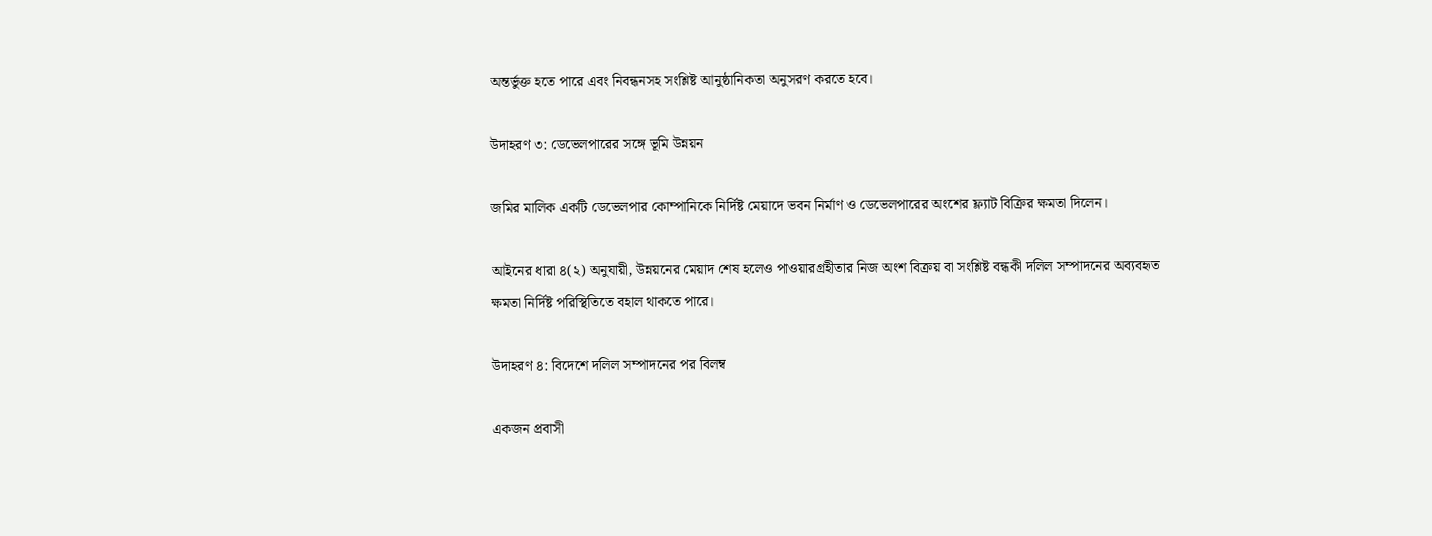অন্তর্ভুক্ত হতে পারে এবং নিবন্ধনসহ সংশ্লিষ্ট আনুষ্ঠানিকতা অনুসরণ করতে হবে।

উদাহরণ ৩: ডেভেলপারের সঙ্গে ভূমি উন্নয়ন

জমির মালিক একটি ডেভেলপার কোম্পানিকে নির্দিষ্ট মেয়াদে ভবন নির্মাণ ও ডেভেলপারের অংশের ফ্ল্যাট বিক্রির ক্ষমতা দিলেন।

আইনের ধারা ৪(২) অনুযায়ী, উন্নয়নের মেয়াদ শেষ হলেও পাওয়ারগ্রহীতার নিজ অংশ বিক্রয় বা সংশ্লিষ্ট বন্ধকী দলিল সম্পাদনের অব্যবহৃত ক্ষমতা নির্দিষ্ট পরিস্থিতিতে বহাল থাকতে পারে।

উদাহরণ ৪: বিদেশে দলিল সম্পাদনের পর বিলম্ব

একজন প্রবাসী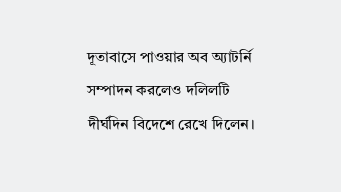দূতাবাসে পাওয়ার অব অ্যাটর্নি সম্পাদন করলেও দলিলটি দীর্ঘদিন বিদেশে রেখে দিলেন।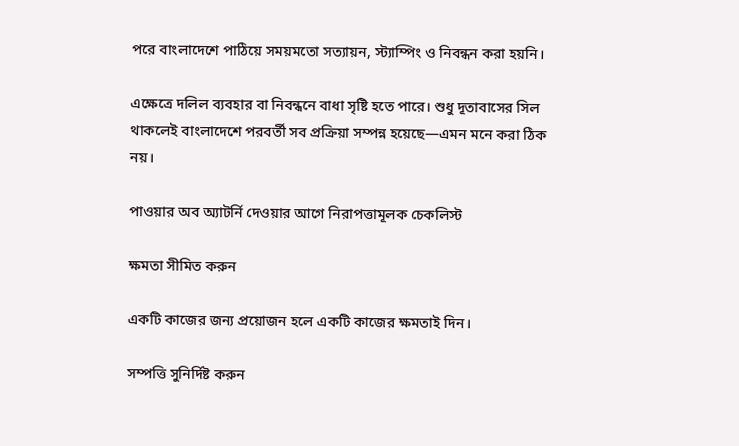পরে বাংলাদেশে পাঠিয়ে সময়মতো সত্যায়ন, স্ট্যাম্পিং ও নিবন্ধন করা হয়নি।

এক্ষেত্রে দলিল ব্যবহার বা নিবন্ধনে বাধা সৃষ্টি হতে পারে। শুধু দূতাবাসের সিল থাকলেই বাংলাদেশে পরবর্তী সব প্রক্রিয়া সম্পন্ন হয়েছে—এমন মনে করা ঠিক নয়।

পাওয়ার অব অ্যাটর্নি দেওয়ার আগে নিরাপত্তামূলক চেকলিস্ট

ক্ষমতা সীমিত করুন

একটি কাজের জন্য প্রয়োজন হলে একটি কাজের ক্ষমতাই দিন।

সম্পত্তি সুনির্দিষ্ট করুন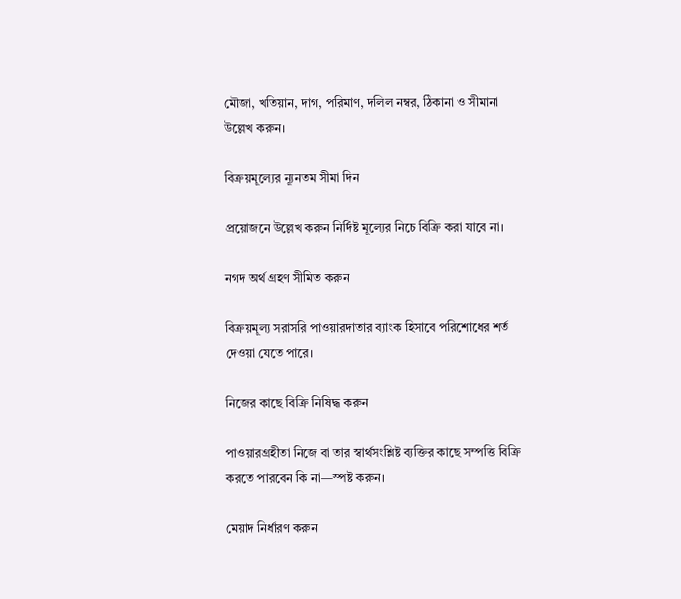মৌজা, খতিয়ান, দাগ, পরিমাণ, দলিল নম্বর, ঠিকানা ও সীমানা উল্লেখ করুন।

বিক্রয়মূল্যের ন্যূনতম সীমা দিন

প্রয়োজনে উল্লেখ করুন নির্দিষ্ট মূল্যের নিচে বিক্রি করা যাবে না।

নগদ অর্থ গ্রহণ সীমিত করুন

বিক্রয়মূল্য সরাসরি পাওয়ারদাতার ব্যাংক হিসাবে পরিশোধের শর্ত দেওয়া যেতে পারে।

নিজের কাছে বিক্রি নিষিদ্ধ করুন

পাওয়ারগ্রহীতা নিজে বা তার স্বার্থসংশ্লিষ্ট ব্যক্তির কাছে সম্পত্তি বিক্রি করতে পারবেন কি না—স্পষ্ট করুন।

মেয়াদ নির্ধারণ করুন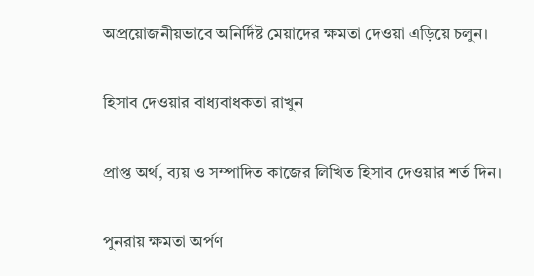অপ্রয়োজনীয়ভাবে অনির্দিষ্ট মেয়াদের ক্ষমতা দেওয়া এড়িয়ে চলুন।

হিসাব দেওয়ার বাধ্যবাধকতা রাখুন

প্রাপ্ত অর্থ, ব্যয় ও সম্পাদিত কাজের লিখিত হিসাব দেওয়ার শর্ত দিন।

পুনরায় ক্ষমতা অর্পণ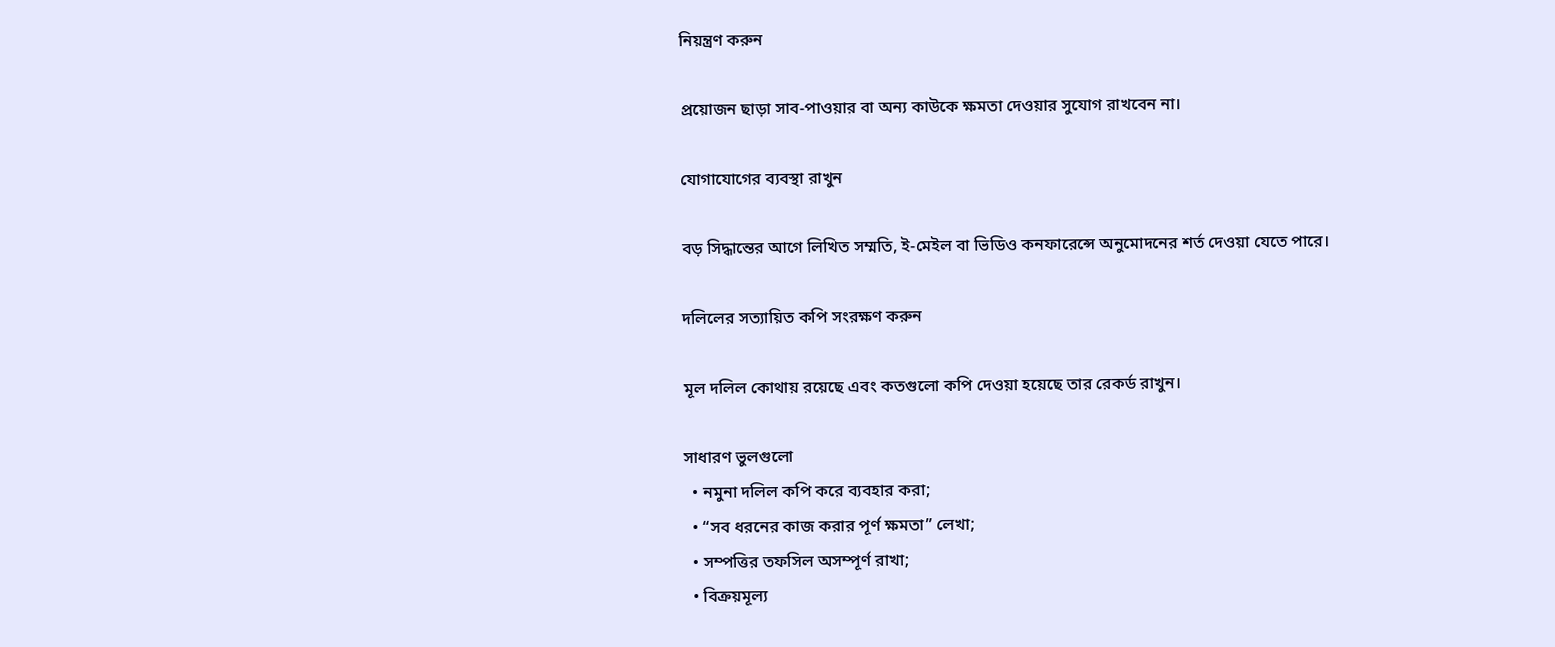নিয়ন্ত্রণ করুন

প্রয়োজন ছাড়া সাব-পাওয়ার বা অন্য কাউকে ক্ষমতা দেওয়ার সুযোগ রাখবেন না।

যোগাযোগের ব্যবস্থা রাখুন

বড় সিদ্ধান্তের আগে লিখিত সম্মতি, ই-মেইল বা ভিডিও কনফারেন্সে অনুমোদনের শর্ত দেওয়া যেতে পারে।

দলিলের সত্যায়িত কপি সংরক্ষণ করুন

মূল দলিল কোথায় রয়েছে এবং কতগুলো কপি দেওয়া হয়েছে তার রেকর্ড রাখুন।

সাধারণ ভুলগুলো
  • নমুনা দলিল কপি করে ব্যবহার করা;
  • “সব ধরনের কাজ করার পূর্ণ ক্ষমতা” লেখা;
  • সম্পত্তির তফসিল অসম্পূর্ণ রাখা;
  • বিক্রয়মূল্য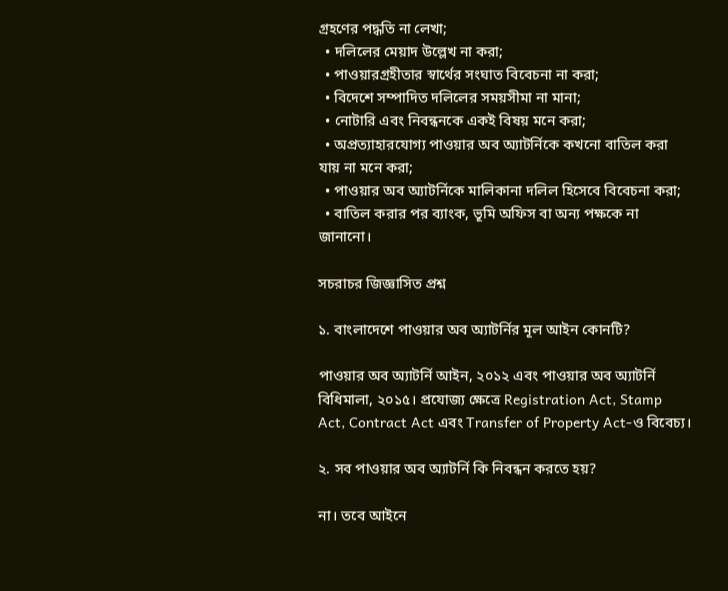গ্রহণের পদ্ধতি না লেখা;
  • দলিলের মেয়াদ উল্লেখ না করা;
  • পাওয়ারগ্রহীতার স্বার্থের সংঘাত বিবেচনা না করা;
  • বিদেশে সম্পাদিত দলিলের সময়সীমা না মানা;
  • নোটারি এবং নিবন্ধনকে একই বিষয় মনে করা;
  • অপ্রত্যাহারযোগ্য পাওয়ার অব অ্যাটর্নিকে কখনো বাতিল করা যায় না মনে করা;
  • পাওয়ার অব অ্যাটর্নিকে মালিকানা দলিল হিসেবে বিবেচনা করা;
  • বাতিল করার পর ব্যাংক, ভূমি অফিস বা অন্য পক্ষকে না জানানো।

সচরাচর জিজ্ঞাসিত প্রশ্ন

১. বাংলাদেশে পাওয়ার অব অ্যাটর্নির মূল আইন কোনটি?

পাওয়ার অব অ্যাটর্নি আইন, ২০১২ এবং পাওয়ার অব অ্যাটর্নি বিধিমালা, ২০১৫। প্রযোজ্য ক্ষেত্রে Registration Act, Stamp Act, Contract Act এবং Transfer of Property Act-ও বিবেচ্য।

২. সব পাওয়ার অব অ্যাটর্নি কি নিবন্ধন করতে হয়?

না। তবে আইনে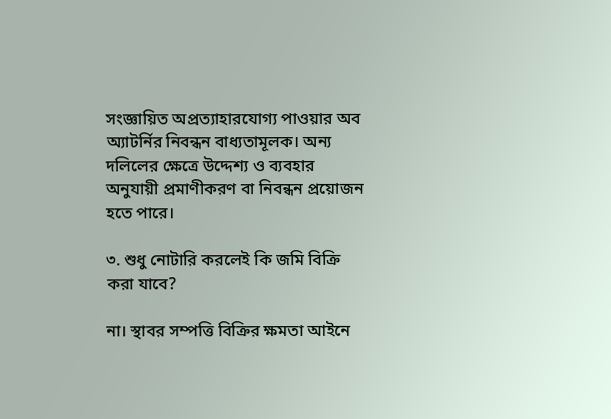সংজ্ঞায়িত অপ্রত্যাহারযোগ্য পাওয়ার অব অ্যাটর্নির নিবন্ধন বাধ্যতামূলক। অন্য দলিলের ক্ষেত্রে উদ্দেশ্য ও ব্যবহার অনুযায়ী প্রমাণীকরণ বা নিবন্ধন প্রয়োজন হতে পারে।

৩. শুধু নোটারি করলেই কি জমি বিক্রি করা যাবে?

না। স্থাবর সম্পত্তি বিক্রির ক্ষমতা আইনে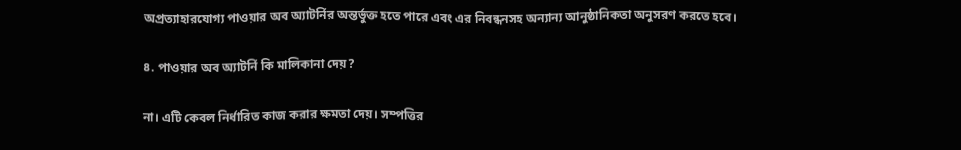অপ্রত্যাহারযোগ্য পাওয়ার অব অ্যাটর্নির অন্তর্ভুক্ত হতে পারে এবং এর নিবন্ধনসহ অন্যান্য আনুষ্ঠানিকতা অনুসরণ করতে হবে।

৪. পাওয়ার অব অ্যাটর্নি কি মালিকানা দেয়?

না। এটি কেবল নির্ধারিত কাজ করার ক্ষমতা দেয়। সম্পত্তির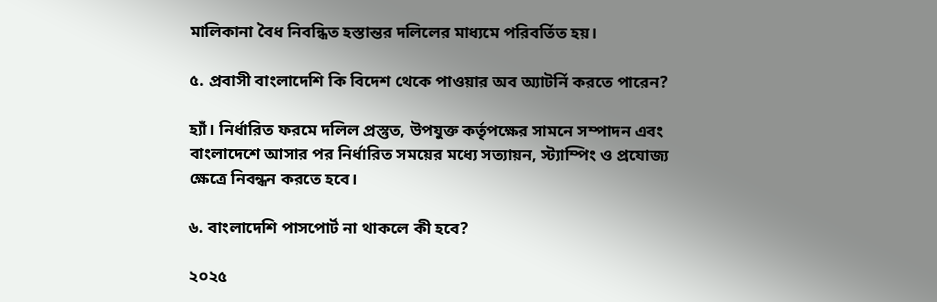মালিকানা বৈধ নিবন্ধিত হস্তান্তর দলিলের মাধ্যমে পরিবর্তিত হয়।

৫. প্রবাসী বাংলাদেশি কি বিদেশ থেকে পাওয়ার অব অ্যাটর্নি করতে পারেন?

হ্যাঁ। নির্ধারিত ফরমে দলিল প্রস্তুত, উপযুক্ত কর্তৃপক্ষের সামনে সম্পাদন এবং বাংলাদেশে আসার পর নির্ধারিত সময়ের মধ্যে সত্যায়ন, স্ট্যাম্পিং ও প্রযোজ্য ক্ষেত্রে নিবন্ধন করতে হবে।

৬. বাংলাদেশি পাসপোর্ট না থাকলে কী হবে?

২০২৫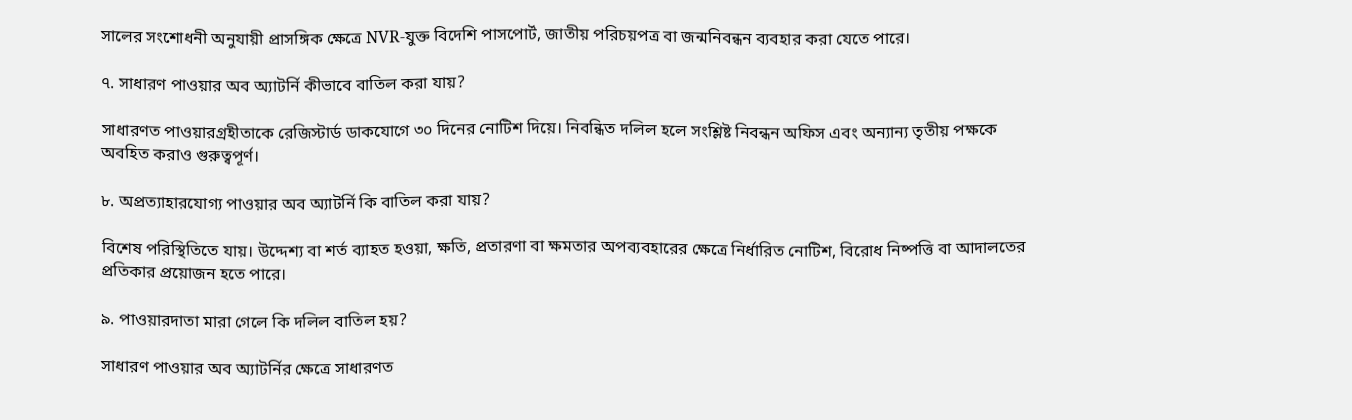সালের সংশোধনী অনুযায়ী প্রাসঙ্গিক ক্ষেত্রে NVR-যুক্ত বিদেশি পাসপোর্ট, জাতীয় পরিচয়পত্র বা জন্মনিবন্ধন ব্যবহার করা যেতে পারে।

৭. সাধারণ পাওয়ার অব অ্যাটর্নি কীভাবে বাতিল করা যায়?

সাধারণত পাওয়ারগ্রহীতাকে রেজিস্টার্ড ডাকযোগে ৩০ দিনের নোটিশ দিয়ে। নিবন্ধিত দলিল হলে সংশ্লিষ্ট নিবন্ধন অফিস এবং অন্যান্য তৃতীয় পক্ষকে অবহিত করাও গুরুত্বপূর্ণ।

৮. অপ্রত্যাহারযোগ্য পাওয়ার অব অ্যাটর্নি কি বাতিল করা যায়?

বিশেষ পরিস্থিতিতে যায়। উদ্দেশ্য বা শর্ত ব্যাহত হওয়া, ক্ষতি, প্রতারণা বা ক্ষমতার অপব্যবহারের ক্ষেত্রে নির্ধারিত নোটিশ, বিরোধ নিষ্পত্তি বা আদালতের প্রতিকার প্রয়োজন হতে পারে।

৯. পাওয়ারদাতা মারা গেলে কি দলিল বাতিল হয়?

সাধারণ পাওয়ার অব অ্যাটর্নির ক্ষেত্রে সাধারণত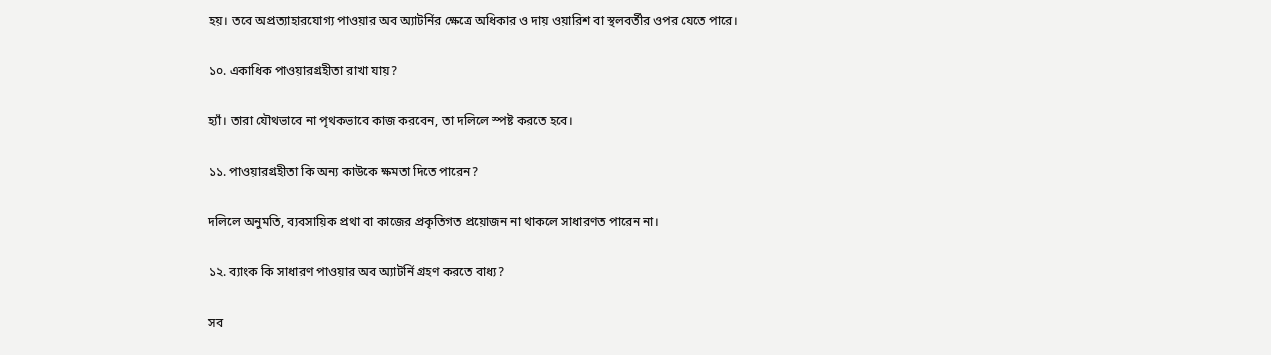হয়। তবে অপ্রত্যাহারযোগ্য পাওয়ার অব অ্যাটর্নির ক্ষেত্রে অধিকার ও দায় ওয়ারিশ বা স্থলবর্তীর ওপর যেতে পারে।

১০. একাধিক পাওয়ারগ্রহীতা রাখা যায়?

হ্যাঁ। তারা যৌথভাবে না পৃথকভাবে কাজ করবেন, তা দলিলে স্পষ্ট করতে হবে।

১১. পাওয়ারগ্রহীতা কি অন্য কাউকে ক্ষমতা দিতে পারেন?

দলিলে অনুমতি, ব্যবসায়িক প্রথা বা কাজের প্রকৃতিগত প্রয়োজন না থাকলে সাধারণত পারেন না।

১২. ব্যাংক কি সাধারণ পাওয়ার অব অ্যাটর্নি গ্রহণ করতে বাধ্য?

সব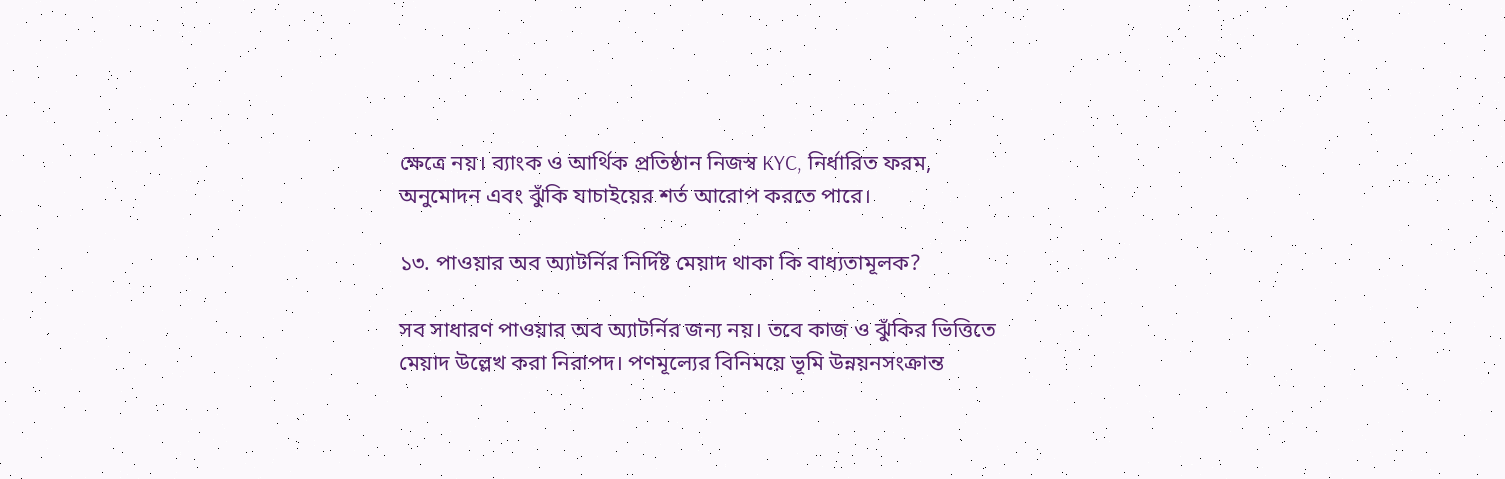ক্ষেত্রে নয়। ব্যাংক ও আর্থিক প্রতিষ্ঠান নিজস্ব KYC, নির্ধারিত ফরম, অনুমোদন এবং ঝুঁকি যাচাইয়ের শর্ত আরোপ করতে পারে।

১৩. পাওয়ার অব অ্যাটর্নির নির্দিষ্ট মেয়াদ থাকা কি বাধ্যতামূলক?

সব সাধারণ পাওয়ার অব অ্যাটর্নির জন্য নয়। তবে কাজ ও ঝুঁকির ভিত্তিতে মেয়াদ উল্লেখ করা নিরাপদ। পণমূল্যের বিনিময়ে ভূমি উন্নয়নসংক্রান্ত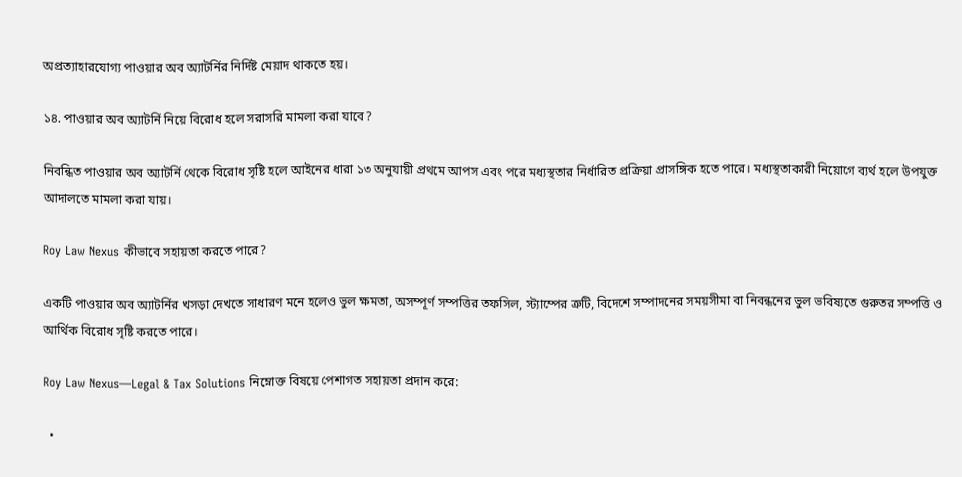অপ্রত্যাহারযোগ্য পাওয়ার অব অ্যাটর্নির নির্দিষ্ট মেয়াদ থাকতে হয়।

১৪. পাওয়ার অব অ্যাটর্নি নিয়ে বিরোধ হলে সরাসরি মামলা করা যাবে?

নিবন্ধিত পাওয়ার অব অ্যাটর্নি থেকে বিরোধ সৃষ্টি হলে আইনের ধারা ১৩ অনুযায়ী প্রথমে আপস এবং পরে মধ্যস্থতার নির্ধারিত প্রক্রিয়া প্রাসঙ্গিক হতে পারে। মধ্যস্থতাকারী নিয়োগে ব্যর্থ হলে উপযুক্ত আদালতে মামলা করা যায়।

Roy Law Nexus কীভাবে সহায়তা করতে পারে?

একটি পাওয়ার অব অ্যাটর্নির খসড়া দেখতে সাধারণ মনে হলেও ভুল ক্ষমতা, অসম্পূর্ণ সম্পত্তির তফসিল, স্ট্যাম্পের ত্রুটি, বিদেশে সম্পাদনের সময়সীমা বা নিবন্ধনের ভুল ভবিষ্যতে গুরুতর সম্পত্তি ও আর্থিক বিরোধ সৃষ্টি করতে পারে।

Roy Law Nexus—Legal & Tax Solutions নিম্নোক্ত বিষয়ে পেশাগত সহায়তা প্রদান করে:

  •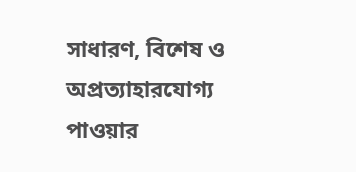সাধারণ, বিশেষ ও অপ্রত্যাহারযোগ্য পাওয়ার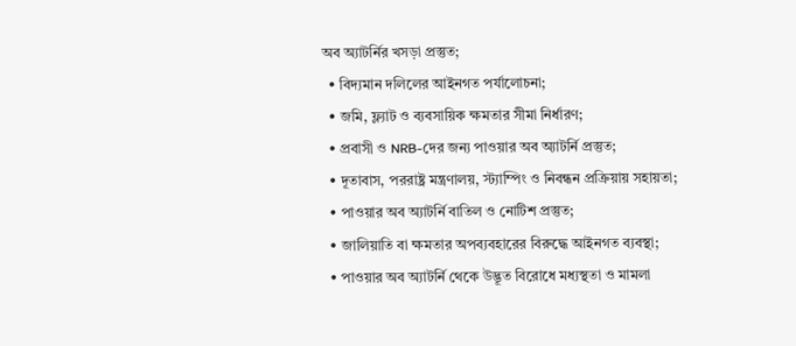অব অ্যাটর্নির খসড়া প্রস্তুত;
  • বিদ্যমান দলিলের আইনগত পর্যালোচনা;
  • জমি, ফ্ল্যাট ও ব্যবসায়িক ক্ষমতার সীমা নির্ধারণ;
  • প্রবাসী ও NRB-দের জন্য পাওয়ার অব অ্যাটর্নি প্রস্তুত;
  • দূতাবাস, পররাষ্ট্র মন্ত্রণালয়, স্ট্যাম্পিং ও নিবন্ধন প্রক্রিয়ায় সহায়তা;
  • পাওয়ার অব অ্যাটর্নি বাতিল ও নোটিশ প্রস্তুত;
  • জালিয়াতি বা ক্ষমতার অপব্যবহারের বিরুদ্ধে আইনগত ব্যবস্থা;
  • পাওয়ার অব অ্যাটর্নি থেকে উদ্ভূত বিরোধে মধ্যস্থতা ও মামলা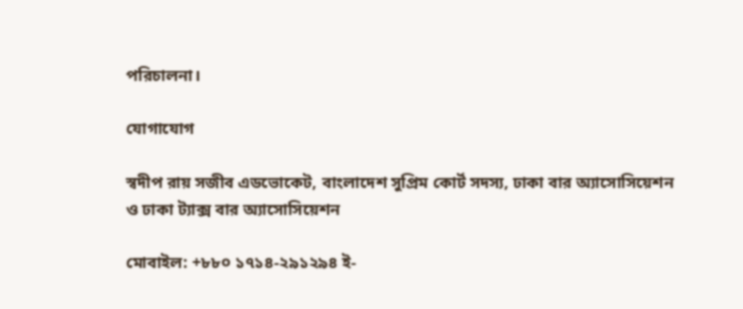পরিচালনা।

যোগাযোগ

স্বদীপ রায় সজীব এডভোকেট, বাংলাদেশ সুপ্রিম কোর্ট সদস্য, ঢাকা বার অ্যাসোসিয়েশন ও ঢাকা ট্যাক্স বার অ্যাসোসিয়েশন

মোবাইল: +৮৮০ ১৭১৪-২৯১২৯৪ ই-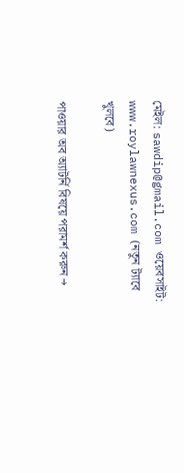মেইল: sawdip@gmail.com ওয়েবসাইট: www.roylawnexus.com (নতুন ট্যাবে খুলবে)

পাওয়ার অব অ্যাটর্নি বিষয়ে পরামর্শ করুন →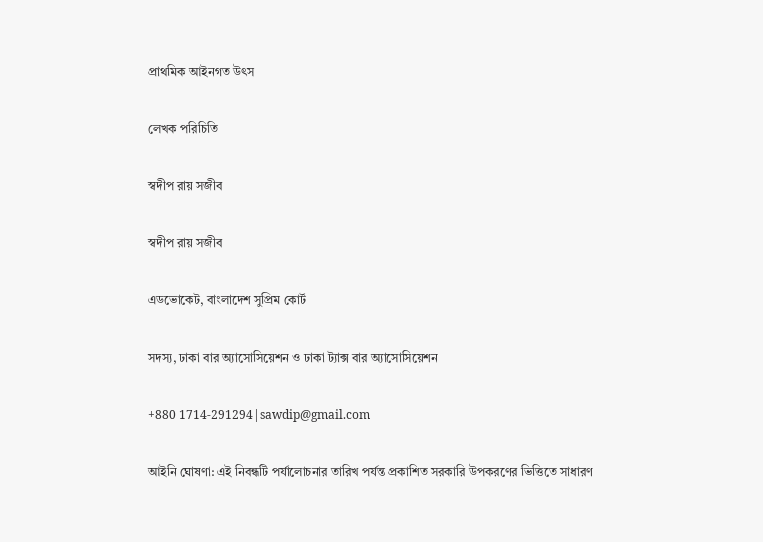প্রাথমিক আইনগত উৎস

লেখক পরিচিতি

স্বদীপ রায় সজীব

স্বদীপ রায় সজীব

এডভোকেট, বাংলাদেশ সুপ্রিম কোর্ট

সদস্য, ঢাকা বার অ্যাসোসিয়েশন ও ঢাকা ট্যাক্স বার অ্যাসোসিয়েশন

+880 1714-291294|sawdip@gmail.com

আইনি ঘোষণা: এই নিবন্ধটি পর্যালোচনার তারিখ পর্যন্ত প্রকাশিত সরকারি উপকরণের ভিত্তিতে সাধারণ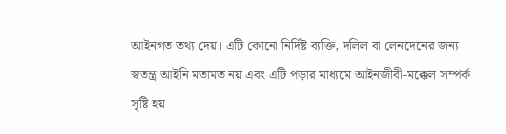আইনগত তথ্য দেয়। এটি কোনো নির্দিষ্ট ব্যক্তি, দলিল বা লেনদেনের জন্য স্বতন্ত্র আইনি মতামত নয় এবং এটি পড়ার মাধ্যমে আইনজীবী-মক্কেল সম্পর্ক সৃষ্টি হয়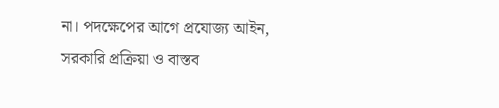না। পদক্ষেপের আগে প্রযোজ্য আইন, সরকারি প্রক্রিয়া ও বাস্তব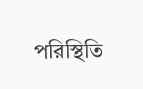পরিস্থিতি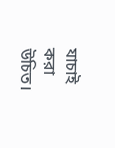যাচাই করা উচিত।